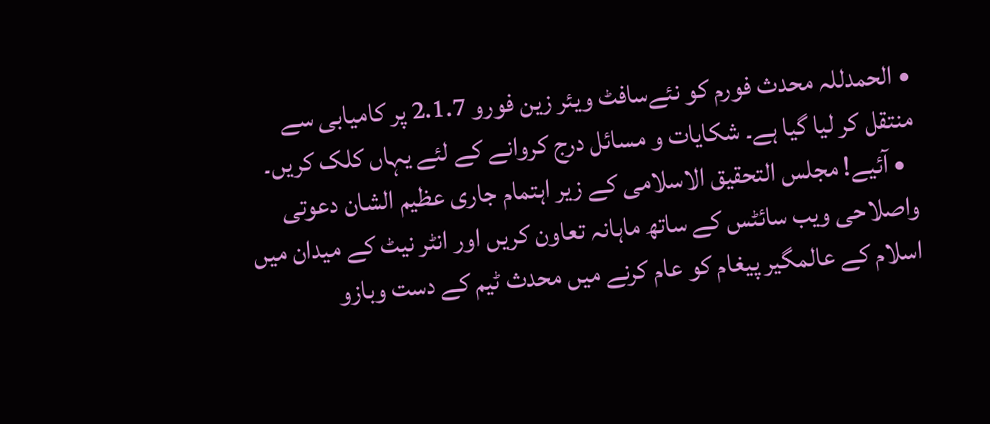• الحمدللہ محدث فورم کو نئےسافٹ ویئر زین فورو 2.1.7 پر کامیابی سے منتقل کر لیا گیا ہے۔ شکایات و مسائل درج کروانے کے لئے یہاں کلک کریں۔
  • آئیے! مجلس التحقیق الاسلامی کے زیر اہتمام جاری عظیم الشان دعوتی واصلاحی ویب سائٹس کے ساتھ ماہانہ تعاون کریں اور انٹر نیٹ کے میدان میں اسلام کے عالمگیر پیغام کو عام کرنے میں محدث ٹیم کے دست وبازو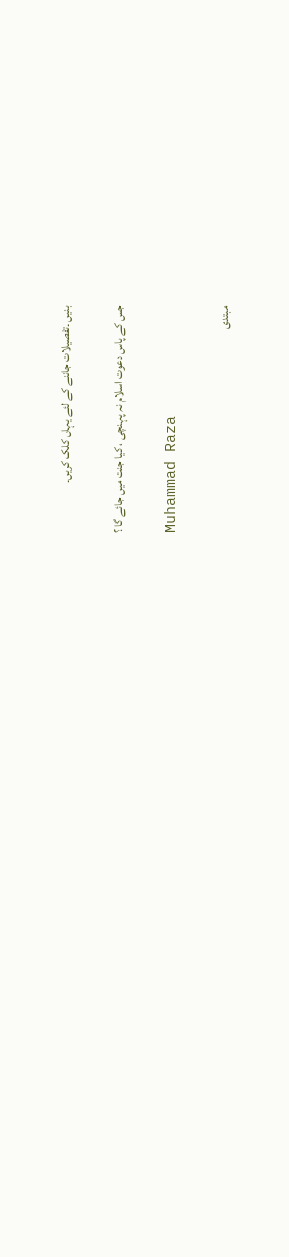بنیں ۔تفصیلات جاننے کے لئے یہاں کلک کریں۔

جس کے پاس دعوت اسلام نہ پہنچی ، کیا جنت میں جائے گا ؟

Muhammad Raza

مبتدی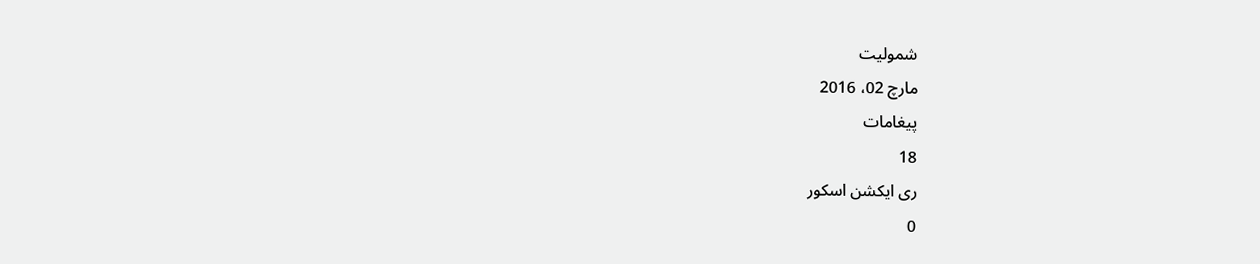شمولیت
مارچ 02، 2016
پیغامات
18
ری ایکشن اسکور
0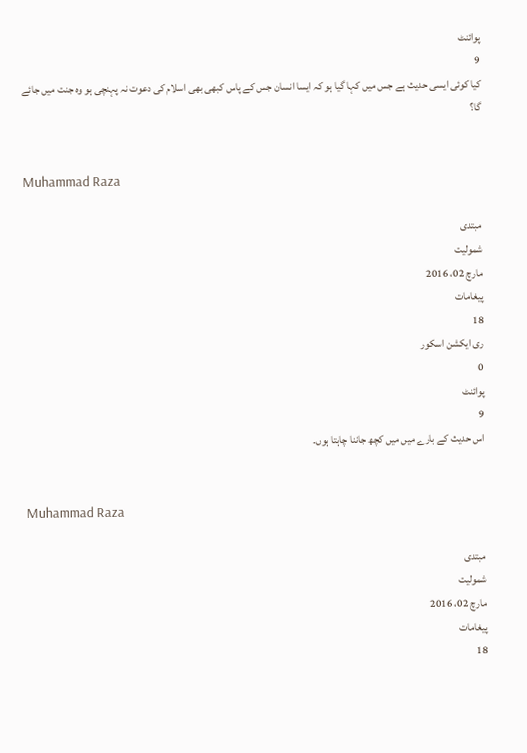پوائنٹ
9
کیا کوئی ایسی حدیث ہے جس میں کہا گیا ہو کہ ایسا انسان جس کے پاس کبھی بھی اسلام کی دعوت نہ پہنچی ہو وہ جنت میں جائے گا؟


Muhammad Raza

مبتدی
شمولیت
مارچ 02، 2016
پیغامات
18
ری ایکشن اسکور
0
پوائنٹ
9
اس حدیث کے بارے میں میں کچھ جاننا چاہتا ہوں۔


Muhammad Raza

مبتدی
شمولیت
مارچ 02، 2016
پیغامات
18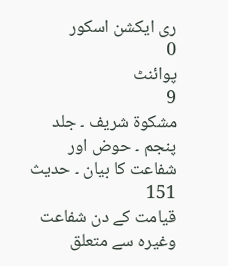ری ایکشن اسکور
0
پوائنٹ
9
مشکوۃ شریف ۔ جلد پنجم ۔ حوض اور شفاعت کا بیان ۔ حدیث 151
قیامت کے دن شفاعت وغیرہ سے متعلق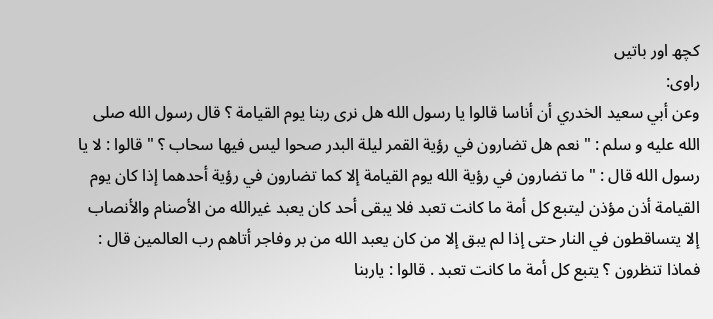کچھ اور باتیں
راوی:
وعن أبي سعيد الخدري أن أناسا قالوا يا رسول الله هل نرى ربنا يوم القيامة ؟ قال رسول الله صلى الله عليه و سلم : " نعم هل تضارون في رؤية القمر ليلة البدر صحوا ليس فيها سحاب ؟ " قالوا : لا يا رسول الله قال : " ما تضارون في رؤية الله يوم القيامة إلا كما تضارون في رؤية أحدهما إذا كان يوم القيامة أذن مؤذن ليتبع كل أمة ما كانت تعبد فلا يبقى أحد كان يعبد غيرالله من الأصنام والأنصاب إلا يتساقطون في النار حتى إذا لم يبق إلا من كان يعبد الله من بر وفاجر أتاهم رب العالمين قال : فماذا تنظرون ؟ يتبع كل أمة ما كانت تعبد . قالوا : ياربنا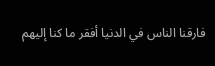فارقنا الناس في الدنيا أفقر ما كنا إليهم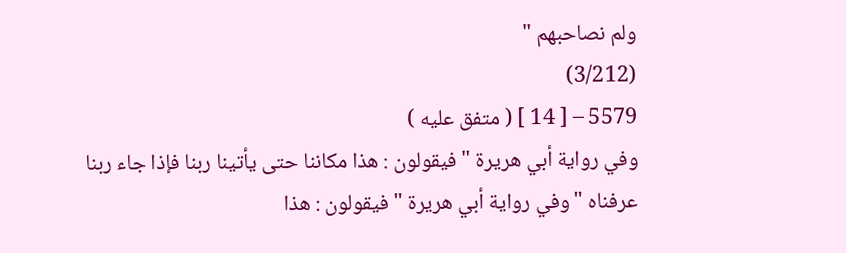ولم نصاحبهم "
(3/212)
5579 – [ 14 ] ( متفق عليه )
وفي رواية أبي هريرة " فيقولون : هذا مكاننا حتى يأتينا ربنا فإذا جاء ربنا عرفناه "وفي رواية أبي هريرة " فيقولون : هذا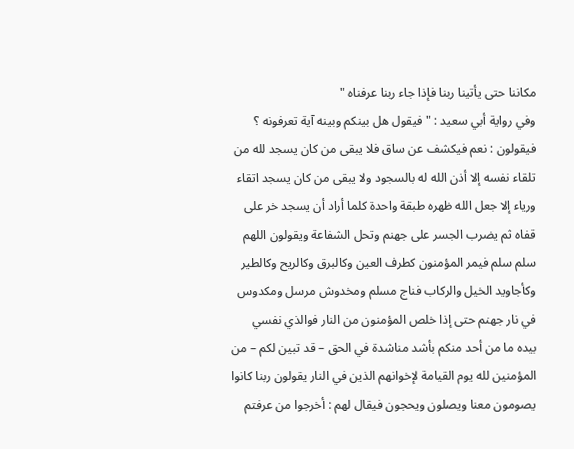مكاننا حتى يأتينا ربنا فإذا جاء ربنا عرفناه "
وفي رواية أبي سعيد : " فيقول هل بينكم وبينه آية تعرفونه ؟ فيقولون : نعم فيكشف عن ساق فلا يبقى من كان يسجد لله من تلقاء نفسه إلا أذن الله له بالسجود ولا يبقى من كان يسجد اتقاء ورياء إلا جعل الله ظهره طبقة واحدة كلما أراد أن يسجد خر على قفاه ثم يضرب الجسر على جهنم وتحل الشفاعة ويقولون اللهم سلم سلم فيمر المؤمنون كطرف العين وكالبرق وكالريح وكالطير وكأجاويد الخيل والركاب فناج مسلم ومخدوش مرسل ومكدوس في نار جهنم حتى إذا خلص المؤمنون من النار فوالذي نفسي بيده ما من أحد منكم بأشد مناشدة في الحق – قد تبين لكم – من المؤمنين لله يوم القيامة لإخوانهم الذين في النار يقولون ربنا كانوا يصومون معنا ويصلون ويحجون فيقال لهم : أخرجوا من عرفتم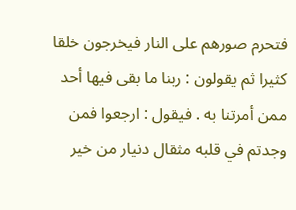فتحرم صورهم على النار فيخرجون خلقا كثيرا ثم يقولون : ربنا ما بقى فيها أحد ممن أمرتنا به . فيقول : ارجعوا فمن وجدتم في قلبه مثقال دنيار من خير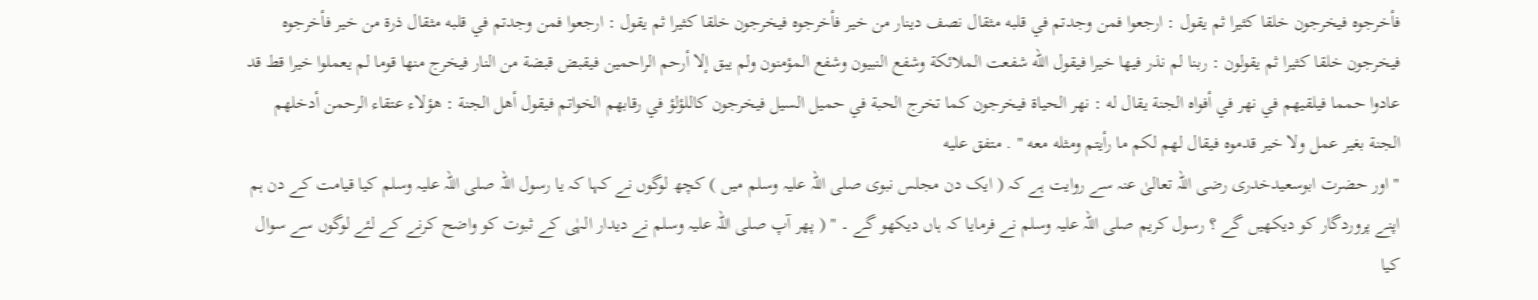فأخرجوه فيخرجون خلقا كثيرا ثم يقول : ارجعوا فمن وجدتم في قلبه مثقال نصف دينار من خير فأخرجوه فيخرجون خلقا كثيرا ثم يقول : ارجعوا فمن وجدتم في قلبه مثقال ذرة من خير فأخرجوه فيخرجون خلقا كثيرا ثم يقولون : ربنا لم نذر فيها خيرا فيقول الله شفعت الملائكة وشفع النبيون وشفع المؤمنون ولم يبق إلا أرحم الراحمين فيقبض قبضة من النار فيخرج منها قوما لم يعملوا خيرا قط قد عادوا حمما فيلقيهم في نهر في أفواه الجنة يقال له : نهر الحياة فيخرجون كما تخرج الحبة في حميل السيل فيخرجون كاللؤلؤ في رقابهم الخواتم فيقول أهل الجنة : هؤلاء عتقاء الرحمن أدخلهم الجنة بغير عمل ولا خير قدموه فيقال لهم لكم ما رأيتم ومثله معه " . متفق عليه
" اور حضرت ابوسعیدخدری رضی اللہ تعالیٰ عنہ سے روایت ہے کہ ( ایک دن مجلس نبوی صلی اللہ علیہ وسلم میں ) کچھ لوگوں نے کہا کہ یا رسول اللہ صلی اللہ علیہ وسلم کیا قیامت کے دن ہم اپنے پروردگار کو دیکھیں گے ؟ رسول کریم صلی اللہ علیہ وسلم نے فرمایا کہ ہاں دیکھو گے ۔ " ( پھر آپ صلی اللہ علیہ وسلم نے دیدار الہٰی کے ثبوت کو واضح کرنے کے لئے لوگوں سے سوال کیا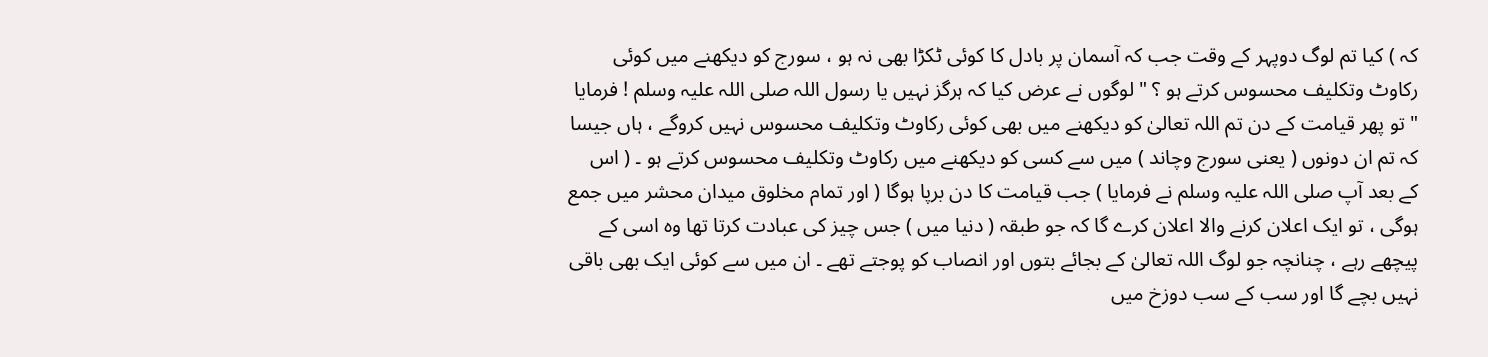کہ ) کیا تم لوگ دوپہر کے وقت جب کہ آسمان پر بادل کا کوئی ٹکڑا بھی نہ ہو ، سورج کو دیکھنے میں کوئی رکاوٹ وتکلیف محسوس کرتے ہو ؟ " لوگوں نے عرض کیا کہ ہرگز نہیں یا رسول اللہ صلی اللہ علیہ وسلم ! فرمایا " تو پھر قیامت کے دن تم اللہ تعالیٰ کو دیکھنے میں بھی کوئی رکاوٹ وتکلیف محسوس نہیں کروگے ، ہاں جیسا کہ تم ان دونوں ( یعنی سورج وچاند ) میں سے کسی کو دیکھنے میں رکاوٹ وتکلیف محسوس کرتے ہو ۔ ( اس کے بعد آپ صلی اللہ علیہ وسلم نے فرمایا ) جب قیامت کا دن برپا ہوگا ( اور تمام مخلوق میدان محشر میں جمع ہوگی ، تو ایک اعلان کرنے والا اعلان کرے گا کہ جو طبقہ ( دنیا میں ) جس چیز کی عبادت کرتا تھا وہ اسی کے پیچھے رہے ، چنانچہ جو لوگ اللہ تعالیٰ کے بجائے بتوں اور انصاب کو پوجتے تھے ۔ ان میں سے کوئی ایک بھی باقی نہیں بچے گا اور سب کے سب دوزخ میں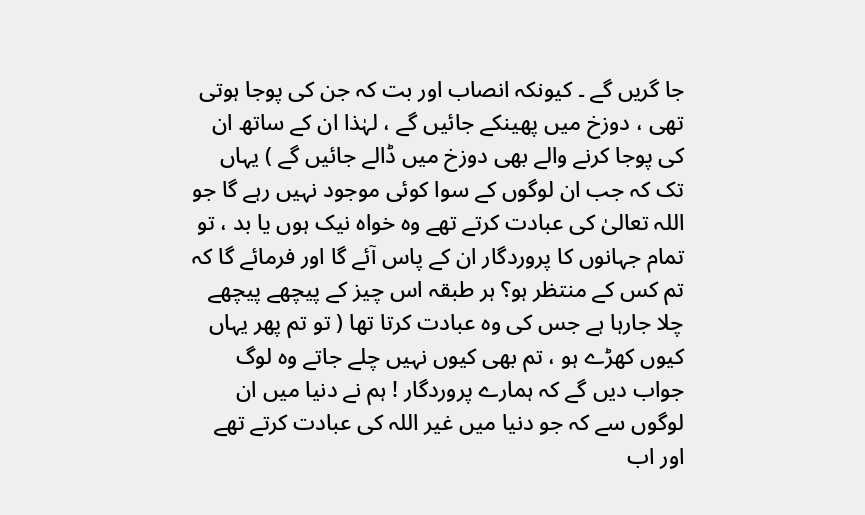جا گریں گے ۔ کیونکہ انصاب اور بت کہ جن کی پوجا ہوتی تھی ، دوزخ میں پھینکے جائیں گے ، لہٰذا ان کے ساتھ ان کی پوجا کرنے والے بھی دوزخ میں ڈالے جائیں گے ) یہاں تک کہ جب ان لوگوں کے سوا کوئی موجود نہیں رہے گا جو اللہ تعالیٰ کی عبادت کرتے تھے وہ خواہ نیک ہوں یا بد ، تو تمام جہانوں کا پروردگار ان کے پاس آئے گا اور فرمائے گا کہ تم کس کے منتظر ہو؟ ہر طبقہ اس چیز کے پیچھے پیچھے چلا جارہا ہے جس کی وہ عبادت کرتا تھا ( تو تم پھر یہاں کیوں کھڑے ہو ، تم بھی کیوں نہیں چلے جاتے وہ لوگ جواب دیں گے کہ ہمارے پروردگار ! ہم نے دنیا میں ان لوگوں سے کہ جو دنیا میں غیر اللہ کی عبادت کرتے تھے اور اب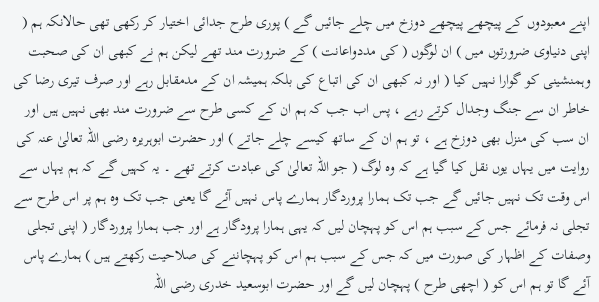اپنے معبودوں کے پیچھے پیچھے دوزخ میں چلے جائیں گے ) پوری طرح جدائی اختیار کر رکھی تھی حالانکہ ہم ( اپنی دنیاوی ضرورتوں میں ) ان لوگوں ( کی مددواعانت ) کے ضرورت مند تھے لیکن ہم نے کبھی ان کی صحبت وہمنشینی کو گوارا نہیں کیا ( اور نہ کبھی ان کی اتباع کی بلکہ ہمیشہ ان کے مدمقابل رہے اور صرف تیری رضا کی خاطر ان سے جنگ وجدال کرتے رہے ، پس اب جب کہ ہم ان کے کسی طرح سے ضرورت مند بھی نہیں ہیں اور ان سب کی منزل بھی دوزخ ہے ، تو ہم ان کے ساتھ کیسے چلے جاتے ) اور حضرت ابوہریرہ رضی اللہ تعالیٰ عنہ کی روایت میں یہاں یوں نقل کیا گیا ہے کہ وہ لوگ ( جو اللہ تعالیٰ کی عبادت کرتے تھے ۔ یہ کہیں گے کہ ہم یہاں سے اس وقت تک نہیں جائیں گے جب تک ہمارا پروردگار ہمارے پاس نہیں آئے گا یعنی جب تک وہ ہم پر اس طرح سے تجلی نہ فرمائے جس کے سبب ہم اس کو پہچان لیں کہ یہی ہمارا پرودگار ہے اور جب ہمارا پروردگار ( اپنی تجلی وصفات کے اظہار کی صورت میں کہ جس کے سبب ہم اس کو پہچاننے کی صلاحیت رکھتے ہیں ) ہمارے پاس آئے گا تو ہم اس کو ( اچھی طرح ) پہچان لیں گے اور حضرت ابوسعید خدری رضی اللہ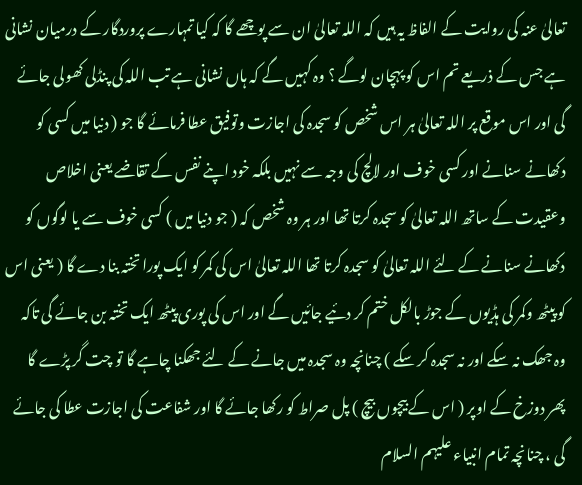تعالیٰ عنہ کی روایت کے الفاظ یہ ہیں کہ اللہ تعالیٰ ان سے پوچھے گا کہ کیا تمہارے پروردگار کے درمیان نشانی ہے جس کے ذریعے تم اس کو پہچان لوگے ؟ وہ کہیں گے کہ ہاں نشانی ہے تب اللہ کی پنڈلی کھولی جائے گی اور اس موقع پر اللہ تعالیٰ ہر اس شخص کو سجدہ کی اجازت وتوفیق عطا فرمائے گا جو ( دنیا میں کسی کو دکھانے سنانے اور کسی خوف اور لالچ کی وجہ سے نہیں بلکہ خود اپنے نفس کے تقاضے یعنی اخلاص وعقیدت کے ساتھ اللہ تعالیٰ کو سجدہ کرتا تھا اور ہر وہ شخص کہ ( جو دنیا میں ) کسی خوف سے یا لوگوں کو دکھانے سنانے کے لئے اللہ تعالیٰ کو سجدہ کرتا تھا اللہ تعالیٰ اس کی کمر کو ایک پورا تختہ بنا دے گا ( یعنی اس کو پیٹھ وکمر کی ہڈیوں کے جوڑ بالکل ختم کر دئیے جائیں گے اور اس کی پوری پیٹھ ایک تختہ بن جائے گی تاکہ وہ جھک نہ سکے اور نہ سجدہ کر سکے ) چنانچہ وہ سجدہ میں جانے کے لئے جھکنا چاہے گا تو چت گر پڑے گا پھر دوزخ کے اوپر ( اس کے بیچوں بیچ ) پل صراط کو رکھا جائے گا اور شفاعت کی اجازت عطا کی جائے گی ، چنانچہ تمام انبیاء علیہم السلام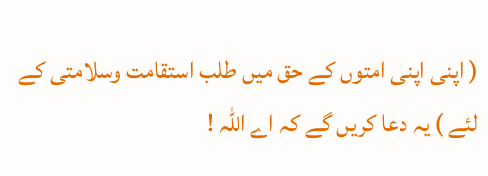( اپنی اپنی امتوں کے حق میں طلب استقامت وسلامتی کے لئے ) یہ دعا کریں گے کہ اے اللہ !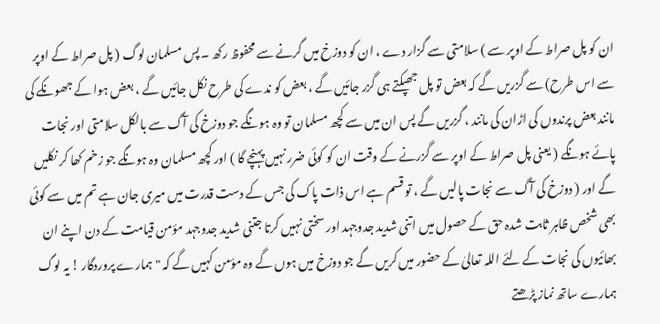ان کو پل صراط کے اوپر سے ) سلامتی سے گزار دے ، ان کو دوزخ میں گرنے سے محفوظ رکھ ۔ پس مسلمان لوگ ( پل صراط کے اوپر سے اس طرح) سے گزریں گے کہ بعض تو پل جھپکتے ہی گزر جائیں گے ، بعض کو ندے کی طرح نکل جائیں گے ، بعض ہوا کے جھونکے کی مانند بعض پرندوں کی اڑان کی مانند ، گزریں گے پس ان میں سے کچھ مسلمان تو وہ ہونگے جو دوزخ کی آگ سے بالکل سلامتی اور نجات پائے ہونگے ( یعنی پل صراط کے اوپر سے گزرنے کے وقت ان کو کوئی ضرر نہیں پہنچے گا ) اور کچھ مسلمان وہ ہونگے جو زخم کھا کر نکلیں گے اور ( دوزخ کی آگ سے نجات پالیں گے ، تو قسم ہے اس ذات پاک کی جس کے دست قدرت میں میری جان ہے تم میں سے کوئی بھی شخص ظاہر ثابت شدہ حق کے حصول میں اتنی شدید جدوجہد اور سختی نہیں کرتا جتنی شدید جدوجہد مؤمن قیامت کے دن اپنے ان بھائیوں کی نجات کے لئے اللہ تعالیٰ کے حضور میں کریں گے جو دوزخ میں ہوں گے وہ مؤمن کہیں گے کہ " ہمارے پروردگار ! یہ لوگ ہمارے ساتھ نماز پڑھتے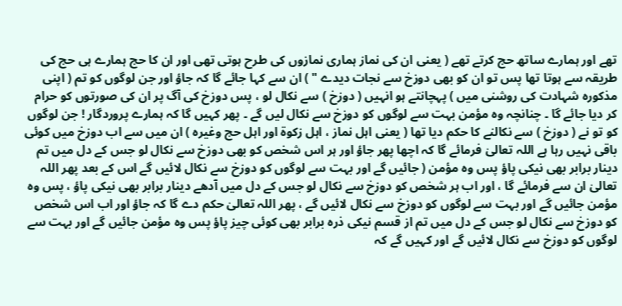تھے اور ہمارے ساتھ حج کرتے تھے ( یعنی ان کی نماز ہماری نمازوں کی طرح ہوتی تھی اور ان کا حج ہمارے ہی حج کی طریقہ سے ہوتا تھا پس تو ان کو بھی دوزخ سے نجات دیدے " ) ان سے کہا جائے گا کہ جاؤ اور جن لوگوں کو تم ( اپنی مذکورہ شہادت کی روشنی میں ) پہچانتے ہو انہیں ( دوزخ ) سے نکال لو ، پس دوزخ کی آگ پر ان کی صورتوں کو حرام کر دیا جائے گا ۔ چنانچہ وہ مؤمن بہت سے لوگوں کو دوزخ سے نکال لیں گے ۔ پھر کہیں گا کہ ہمارے پروردگار ! جن لوگوں کو تو نے ( دوزخ ) سے نکالنے کا حکم دیا تھا ( یعنی اہل نماز ، اہل زکوۃ اور اہل حج وغیرہ ) ان میں سے اب دوزخ میں کوئی باقی نہیں رہا ہے اللہ تعالیٰ فرمائے گا کہ اچھا پھر جاؤ اور ہر اس شخص کو بھی دوزخ سے نکال لو جس کے دل میں تم دینار برابر بھی نیکی پاؤ پس وہ مؤمن ( جائیں گے اور بہت سے لوگوں کو دوزخ سے نکال لائیں گے اس کے بعد پھر اللہ تعالیٰ ان سے فرمائے گا ، اور اب ہر شخص کو دوزخ سے نکال لو جس کے دل میں آدھے دینار برابر بھی نیکی پاؤ ، پس وہ مؤمن جائیں گے اور بہت سے لوگوں کو دوزخ سے نکال لائیں گے ، پھر اللہ تعالیٰ حکم دے گا کہ جاؤ اور اب اس شخص کو دوزخ سے نکال لو جس کے دل میں تم از قسم نیکی ذرہ برابر بھی کوئی چیز پاؤ پس وہ مؤمن جائیں گے اور بہت سے لوگوں کو دوزخ سے نکال لائیں گے اور کہیں گے کہ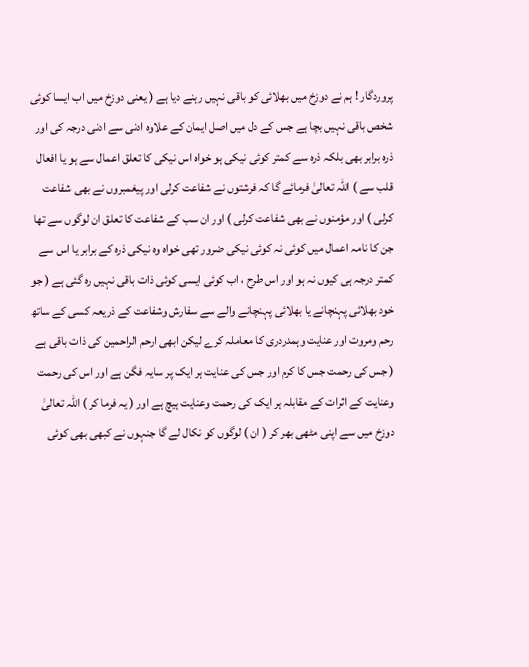پروردگار ! ہم نے دوزخ میں بھلائی کو باقی نہیں رہنے دیا ہے ( یعنی دوزخ میں اب ایسا کوئی شخص باقی نہیں بچا ہے جس کے دل میں اصل ایمان کے علاوہ ادنی سے ادنی درجہ کی اور ذرہ برابر بھی بلکہ ذرہ سے کمتر کوئی نیکی ہو خواہ اس نیکی کا تعلق اعمال سے ہو یا افعال قلب سے ) اللہ تعالیٰ فرمائے گا کہ فرشتوں نے شفاعت کرلی اور پیغمبروں نے بھی شفاعت کرلی ) اور مؤمنوں نے بھی شفاعت کرلی ) اور ان سب کے شفاعت کا تعلق ان لوگوں سے تھا جن کا نامہ اعمال میں کوئی نہ کوئی نیکی ضرور تھی خواہ وہ نیکی ذرہ کے برابر یا اس سے کمتر درجہ ہی کیوں نہ ہو اور اس طرح ، اب کوئی ایسی کوئی ذات باقی نہیں رہ گئی ہے ( جو خود بھلائی پہنچانے یا بھلائی پہنچانے والے سے سفارش وشفاعت کے ذریعہ کسی کے ساتھ رحم ومروت اور عنایت وہمدردری کا معاملہ کرے لیکن ابھی ارحم الراحمین کی ذات باقی ہے ( جس کی رحمت جس کا کرم اور جس کی عنایت ہر ایک پر سایہ فگن ہے اور اس کی رحمت وعنایت کے اثرات کے مقابلہ ہر ایک کی رحمت وعنایت ہیچ ہے اور ( یہ فرما کر ) اللہ تعالیٰ دوزخ میں سے اپنی مٹھی بھر کر ( ان ) لوگوں کو نکال لے گا جنہوں نے کبھی بھی کوئی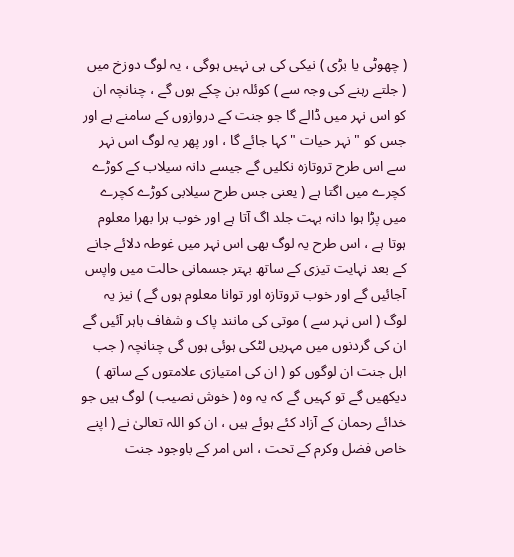( چھوٹی یا بڑی ) نیکی کی ہی نہیں ہوگی ، یہ لوگ دوزخ میں ( جلتے رہنے کی وجہ سے ) کوئلہ بن چکے ہوں گے ، چنانچہ ان کو اس نہر میں ڈالے گا جو جنت کے دروازوں کے سامنے ہے اور جس کو " نہر حیات " کہا جائے گا ، اور پھر یہ لوگ اس نہر سے اس طرح تروتازہ نکلیں گے جیسے دانہ سیلاب کے کوڑے کچرے میں اگتا ہے ( یعنی جس طرح سیلابی کوڑے کچرے میں پڑا ہوا دانہ بہت جلد اگ آتا ہے اور خوب ہرا بھرا معلوم ہوتا ہے ، اس طرح یہ لوگ بھی اس نہر میں غوطہ دلائے جانے کے بعد نہایت تیزی کے ساتھ بہتر جسمانی حالت میں واپس آجائیں گے اور خوب تروتازہ اور توانا معلوم ہوں گے ) نیز یہ لوگ ( اس نہر سے ) موتی کی مانند پاک و شفاف باہر آئیں گے ان کی گردنوں میں مہریں لٹکی ہوئی ہوں گی چنانچہ ( جب اہل جنت ان لوگوں کو ( ان کی امتیازی علامتوں کے ساتھ ) دیکھیں گے تو کہیں گے کہ یہ وہ ( خوش نصیب ) لوگ ہیں جو خدائے رحمان کے آزاد کئے ہوئے ہیں ، ان کو اللہ تعالیٰ نے ( اپنے خاص فضل وکرم کے تحت ، اس امر کے باوجود جنت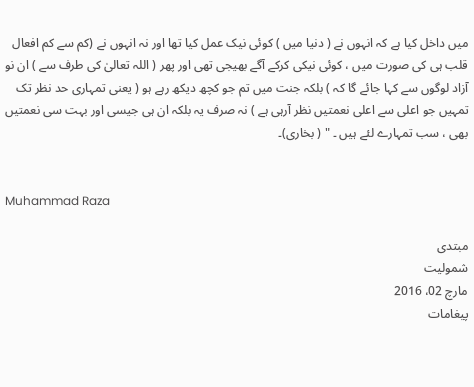میں داخل کیا ہے کہ انہوں نے ( دنیا میں ) کوئی نیک عمل کیا تھا اور نہ انہوں نے (کم سے کم افعال قلب ہی کی صورت میں ، کوئی نیکی کرکے آگے بھیجی تھی اور پھر ( اللہ تعالیٰ کی طرف سے ) ان نو آزاد لوگوں سے کہا جائے گا کہ ) بلکہ جنت میں تم جو کچھ دیکھ رہے ہو ( یعنی تمہاری حد نظر تک تمہیں جو اعلی سے اعلی نعمتیں نظر آرہی ہے ) نہ صرف یہ بلکہ ان ہی جیسی اور بہت سی نعمتیں بھی ، سب تمہارے لئے ہیں ۔ " ( بخاری)۔


Muhammad Raza

مبتدی
شمولیت
مارچ 02، 2016
پیغامات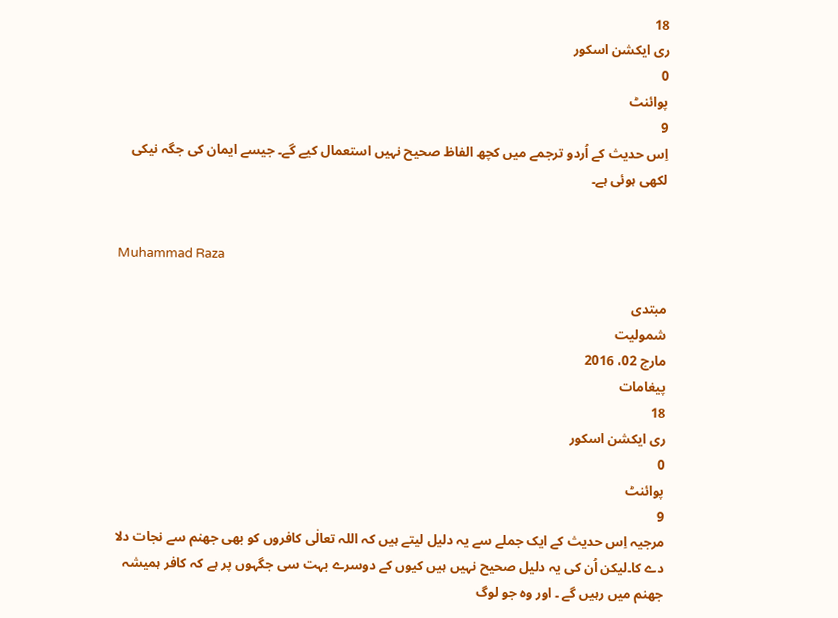18
ری ایکشن اسکور
0
پوائنٹ
9
اِس حدیث کے اُردو ترجمے میں کچھ الفاظ صحیح نہیں استعمال کیے گے۔ جیسے ایمان کی جگہ نیکی لکھی ہوئی ہے۔


Muhammad Raza

مبتدی
شمولیت
مارچ 02، 2016
پیغامات
18
ری ایکشن اسکور
0
پوائنٹ
9
مرجیہ اِس حدیث کے ایک جملے سے یہ دلیل لیتے ہیں کہ اللہ تعالٰی کافروں کو بھی جھنم سے نجات دلا دے کا۔لیکن اُن کی یہ دلیل صحیح نہیں ہیں کیوں کے دوسرے بہت سی جگہوں پر ہے کہ کافر ہمیشہ جھنم میں رہیں گے ۔ اور وہ جو لوگ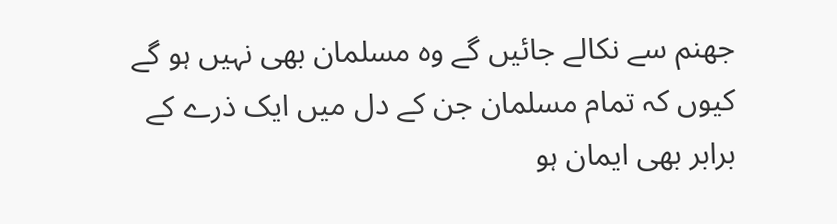جھنم سے نکالے جائیں گے وہ مسلمان بھی نہیں ہو گے کیوں کہ تمام مسلمان جن کے دل میں ایک ذرے کے برابر بھی ایمان ہو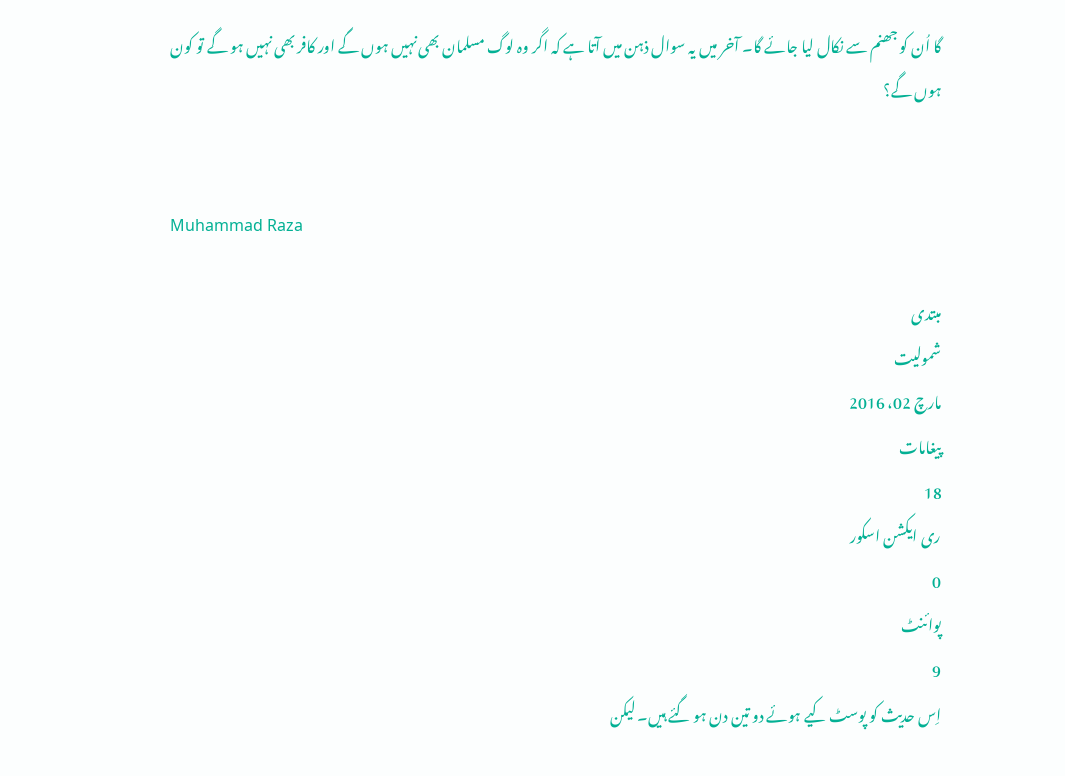گا اُن کو جھنم سے نکال لیا جائے گا۔ آخر میں یہ سوال ذہن میں آتا ہے کہ اگر وہ لوگ مسلمان بھی نہیں ہوں گے اور کافر بھی نہیں ہو گے تو کون ہوں گے؟


Muhammad Raza

مبتدی
شمولیت
مارچ 02، 2016
پیغامات
18
ری ایکشن اسکور
0
پوائنٹ
9
اِس حدیث کو پوسٹ کیے ہوئے دو تین دن ہو گئے ہیں۔ لیکن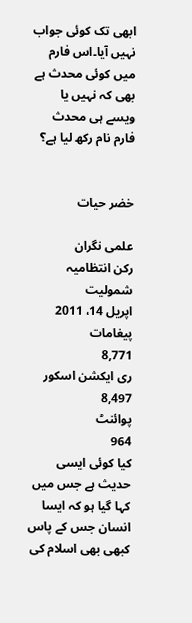ابھی تک کوئی جواب نہیں آیا۔اس فارم میں کوئی محدث ہے بھی کہ نہیں یا ویسے ہی محدث فارم نام رکھ لیا ہے؟


خضر حیات

علمی نگران
رکن انتظامیہ
شمولیت
اپریل 14، 2011
پیغامات
8,771
ری ایکشن اسکور
8,497
پوائنٹ
964
کیا کوئی ایسی حدیث ہے جس میں کہا گیا ہو کہ ایسا انسان جس کے پاس کبھی بھی اسلام کی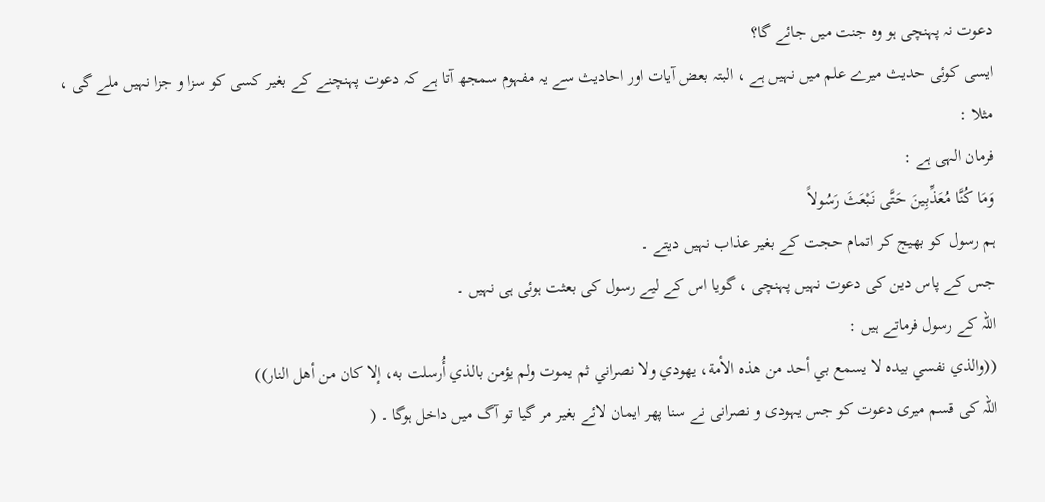دعوت نہ پہنچی ہو وہ جنت میں جائے گا؟
ایسی کوئی حدیث میرے علم میں نہیں ہے ، البتہ بعض آیات اور احادیث سے یہ مفہوم سمجھ آتا ہے کہ دعوت پہنچنے کے بغیر کسی کو سزا و جزا نہیں ملے گی ، مثلا :
فرمان الہی ہے :
وَمَا كُنَّا مُعَذِّبِينَ حَتَّى نَبْعَثَ رَسُولاً
ہم رسول کو بھیج کر اتمام حجت کے بغیر عذاب نہیں دیتے ۔
جس کے پاس دین کی دعوت نہیں پہنچی ، گویا اس کے لیے رسول کی بعثت ہوئی ہی نہیں ۔
اللہ کے رسول فرماتے ہیں :
((والذي نفسي بيده لا يسمع بي أحد من هذه الأمة، يهودي ولا نصراني ثم يموت ولم يؤمن بالذي أُرسلت به، إلا كان من أهل النار))
اللہ کی قسم میری دعوت کو جس یہودی و نصرانی نے سنا پھر ایمان لائے بغیر مر گیا تو آگ میں داخل ہوگا ۔ (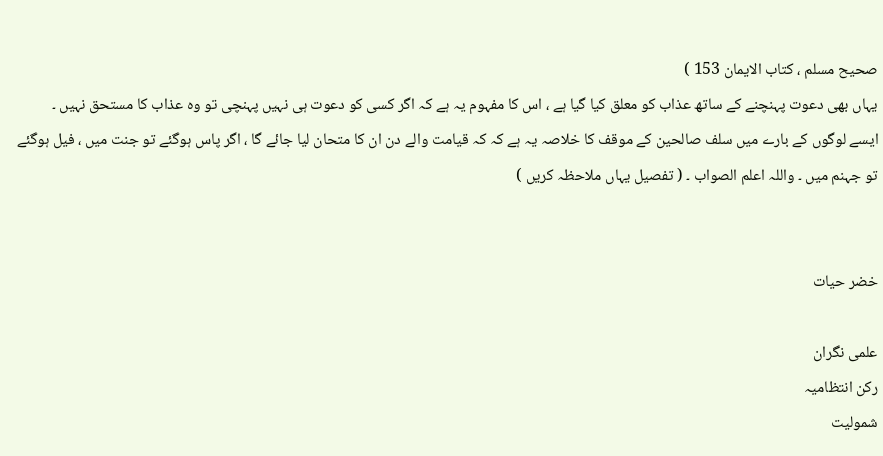صحیح مسلم ، کتاب الایمان 153 )
یہاں بھی دعوت پہنچنے کے ساتھ عذاب کو معلق کیا گیا ہے ، اس کا مفہوم یہ ہے کہ اگر کسی کو دعوت ہی نہیں پہنچی تو وہ عذاب کا مستحق نہیں ۔
ایسے لوگوں کے بارے میں سلف صالحین کے موقف کا خلاصہ یہ ہے کہ کہ قیامت والے دن ان کا متحان لیا جائے گا ، اگر پاس ہوگئے تو جنت میں ، فیل ہوگئے تو جہنم میں ۔ واللہ اعلم الصواب ۔ ( تفصیل یہاں ملاحظہ کریں )


خضر حیات

علمی نگران
رکن انتظامیہ
شمولیت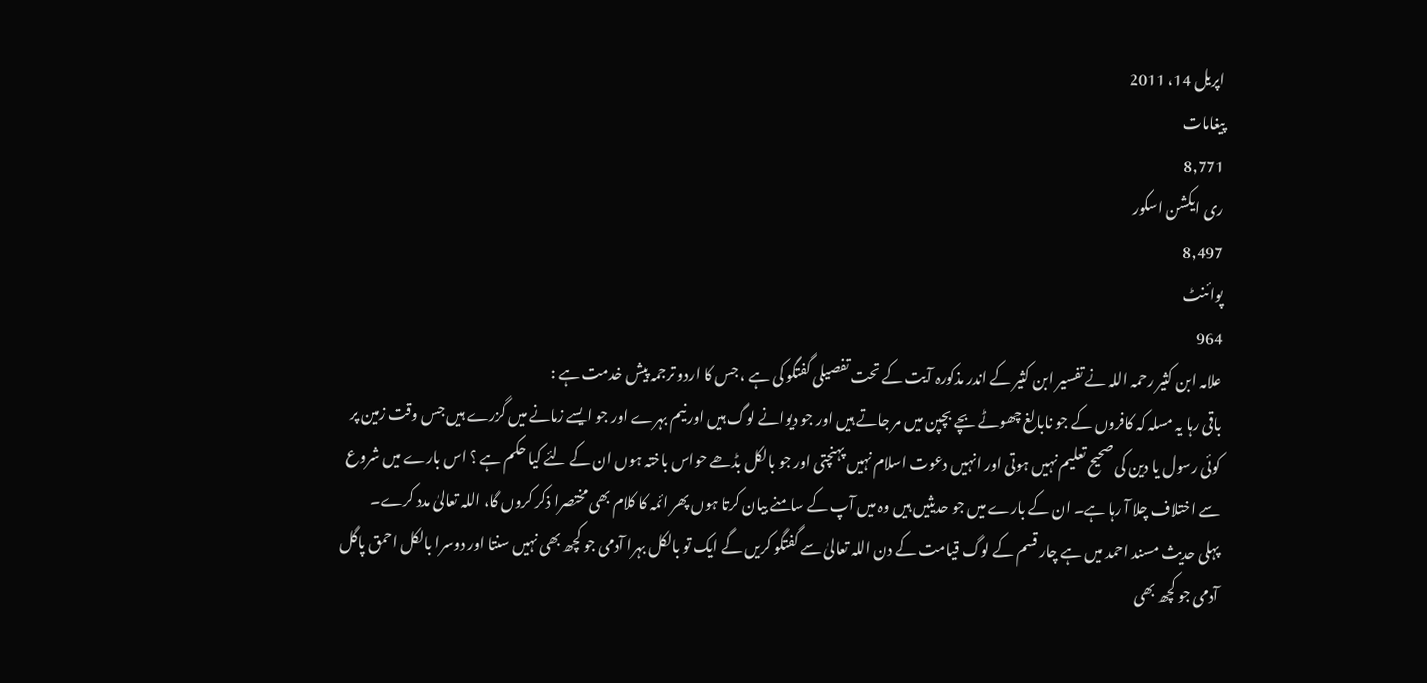اپریل 14، 2011
پیغامات
8,771
ری ایکشن اسکور
8,497
پوائنٹ
964
علامہ ابن کثیر رحمہ اللہ نے تفسیر ابن کثیر کے اندر مذکورہ آیت کے تحت تفصیلی گفتگو کی ہے ، جس کا اردو ترجمہ پیش خدمت ہے :
باقی رہا یہ مسلہ کہ کافروں کے جو نابالغ چھوٹے بچے بچپن میں مر جاتے ہیں اور جو دیوانے لوگ ہیں اور نیم بہرے اور جو ایسے زمانے میں گزرے ہیں جس وقت زمین پر کوئی رسول یا دین کی صحیح تعلیم نہیں ہوتی اور انہیں دعوت اسلام نہیں پہنچتی اور جو بالکل بڈھے حواس باختہ ہوں ان کے لئے کیا حکم ہے ؟ اس بارے میں شروع سے اختلاف چلا آ رہا ہے۔ ان کے بارے میں جو حدیثیں ہیں وہ میں آپ کے سامنے بیان کرتا ہوں پھر ائمہ کا کلام بھی مختصرا ذکر کروں گا، اللہ تعالیٰ مدد کرے۔
پہلی حدیث مسند احمد میں ہے چار قسم کے لوگ قیامت کے دن اللہ تعالیٰ سے گفتگو کریں گے ایک تو بالکل بہرا آدمی جو کچھ بھی نہیں سنتا اور دوسرا بالکل احمق پاگل آدمی جو کچھ بھی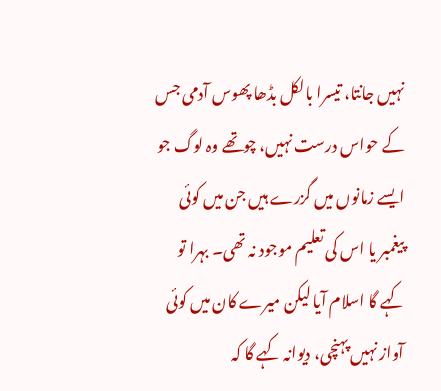نہیں جانتا، تیسرا بالکل بڈھا پھوس آدمی جس کے حواس درست نہیں، چوتھے وہ لوگ جو ایسے زمانوں میں گزرے ہیں جن میں کوئی پیغمبر یا اس کی تعلیم موجود نہ تھی۔ بہرا تو کہے گا اسلام آیا لیکن میرے کان میں کوئی آواز نہیں پہنچی، دیوانہ کہے گا کہ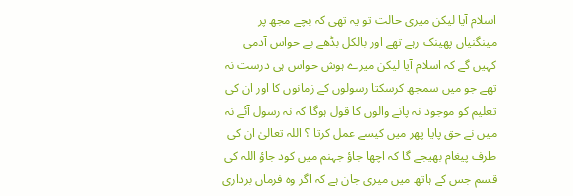اسلام آیا لیکن میری حالت تو یہ تھی کہ بچے مجھ پر مینگنیاں پھینک رہے تھے اور بالکل بڈھے بے حواس آدمی کہیں گے کہ اسلام آیا لیکن میرے ہوش حواس ہی درست نہ تھے جو میں سمجھ کرسکتا رسولوں کے زمانوں کا اور ان کی تعلیم کو موجود نہ پانے والوں کا قول ہوگا کہ نہ رسول آئے نہ میں نے حق پایا پھر میں کیسے عمل کرتا ؟ اللہ تعالیٰ ان کی طرف پیغام بھیجے گا کہ اچھا جاؤ جہنم میں کود جاؤ اللہ کی قسم جس کے ہاتھ میں میری جان ہے کہ اگر وہ فرماں برداری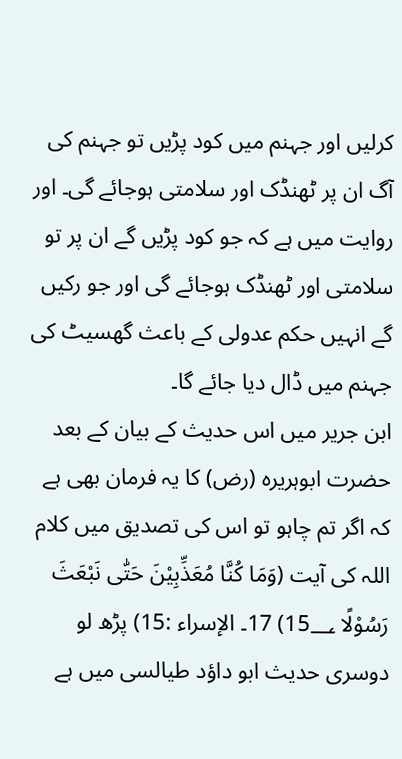کرلیں اور جہنم میں کود پڑیں تو جہنم کی آگ ان پر ٹھنڈک اور سلامتی ہوجائے گی۔ اور روایت میں ہے کہ جو کود پڑیں گے ان پر تو سلامتی اور ٹھنڈک ہوجائے گی اور جو رکیں گے انہیں حکم عدولی کے باعث گھسیٹ کی جہنم میں ڈال دیا جائے گا۔
ابن جریر میں اس حدیث کے بیان کے بعد حضرت ابوہریرہ (رض) کا یہ فرمان بھی ہے کہ اگر تم چاہو تو اس کی تصدیق میں کلام اللہ کی آیت (وَمَا كُنَّا مُعَذِّبِيْنَ حَتّٰى نَبْعَثَ رَسُوْلًا 15؀) 17۔ الإسراء :15) پڑھ لو
دوسری حدیث ابو داؤد طیالسی میں ہے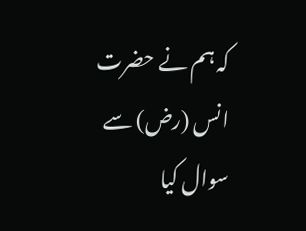کہ ہم نے حضرت انس (رض) سے سوال کیا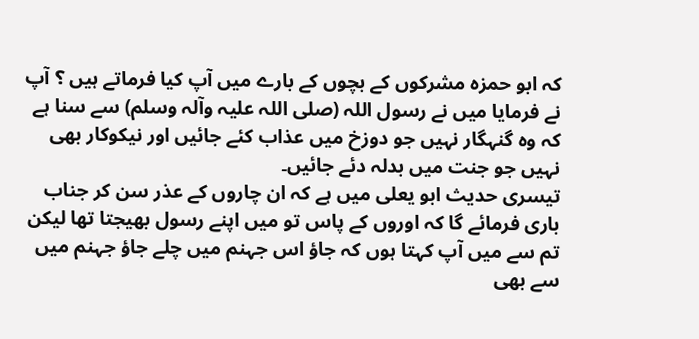کہ ابو حمزہ مشرکوں کے بچوں کے بارے میں آپ کیا فرماتے ہیں ؟ آپ نے فرمایا میں نے رسول اللہ (صلی اللہ علیہ وآلہ وسلم) سے سنا ہے کہ وہ گنہگار نہیں جو دوزخ میں عذاب کئے جائیں اور نیکوکار بھی نہیں جو جنت میں بدلہ دئے جائیں۔
تیسری حدیث ابو یعلی میں ہے کہ ان چاروں کے عذر سن کر جناب باری فرمائے گا کہ اوروں کے پاس تو میں اپنے رسول بھیجتا تھا لیکن تم سے میں آپ کہتا ہوں کہ جاؤ اس جہنم میں چلے جاؤ جہنم میں سے بھی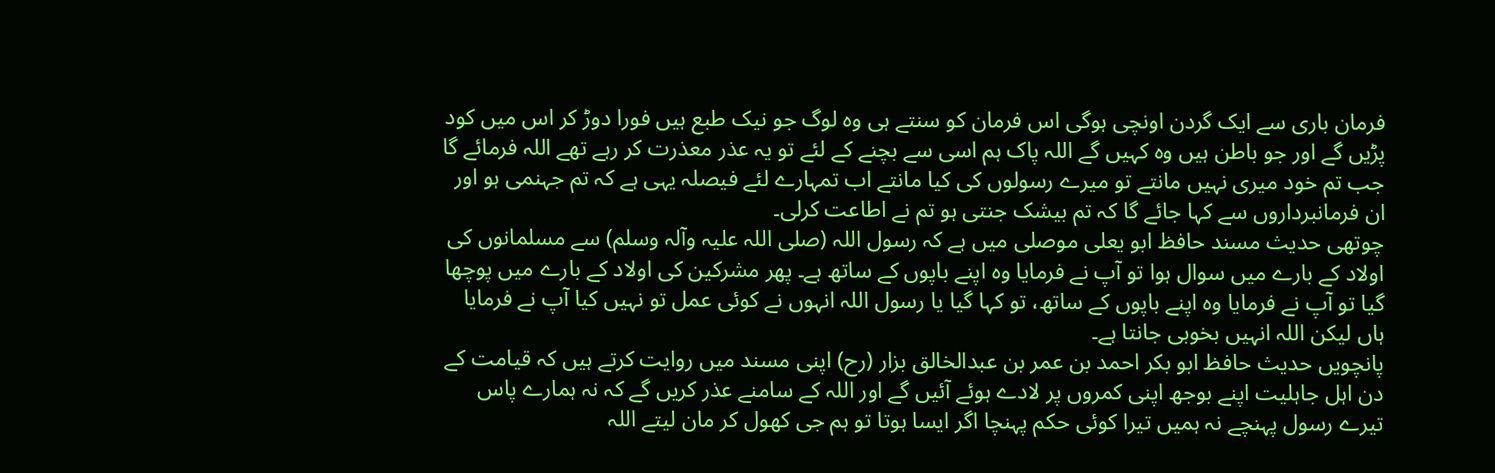فرمان باری سے ایک گردن اونچی ہوگی اس فرمان کو سنتے ہی وہ لوگ جو نیک طبع ہیں فورا دوڑ کر اس میں کود پڑیں گے اور جو باطن ہیں وہ کہیں گے اللہ پاک ہم اسی سے بچنے کے لئے تو یہ عذر معذرت کر رہے تھے اللہ فرمائے گا جب تم خود میری نہیں مانتے تو میرے رسولوں کی کیا مانتے اب تمہارے لئے فیصلہ یہی ہے کہ تم جہنمی ہو اور ان فرمانبرداروں سے کہا جائے گا کہ تم بیشک جنتی ہو تم نے اطاعت کرلی۔
چوتھی حدیث مسند حافظ ابو یعلی موصلی میں ہے کہ رسول اللہ (صلی اللہ علیہ وآلہ وسلم) سے مسلمانوں کی اولاد کے بارے میں سوال ہوا تو آپ نے فرمایا وہ اپنے باپوں کے ساتھ ہے۔ پھر مشرکین کی اولاد کے بارے میں پوچھا گیا تو آپ نے فرمایا وہ اپنے باپوں کے ساتھ، تو کہا گیا یا رسول اللہ انہوں نے کوئی عمل تو نہیں کیا آپ نے فرمایا ہاں لیکن اللہ انہیں بخوبی جانتا ہے۔
پانچویں حدیث حافظ ابو بکر احمد بن عمر بن عبدالخالق بزار (رح) اپنی مسند میں روایت کرتے ہیں کہ قیامت کے دن اہل جاہلیت اپنے بوجھ اپنی کمروں پر لادے ہوئے آئیں گے اور اللہ کے سامنے عذر کریں گے کہ نہ ہمارے پاس تیرے رسول پہنچے نہ ہمیں تیرا کوئی حکم پہنچا اگر ایسا ہوتا تو ہم جی کھول کر مان لیتے اللہ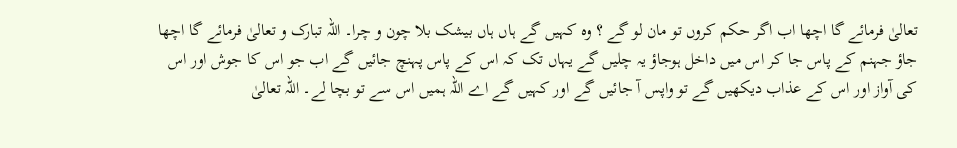تعالیٰ فرمائے گا اچھا اب اگر حکم کروں تو مان لو گے ؟ وہ کہیں گے ہاں ہاں بیشک بلا چون و چرا۔ اللہ تبارک و تعالیٰ فرمائے گا اچھا جاؤ جہنم کے پاس جا کر اس میں داخل ہوجاؤ یہ چلیں گے یہاں تک کہ اس کے پاس پہنچ جائیں گے اب جو اس کا جوش اور اس کی آواز اور اس کے عذاب دیکھیں گے تو واپس آ جائیں گے اور کہیں گے اے اللہ ہمیں اس سے تو بچا لے۔ اللہ تعالیٰ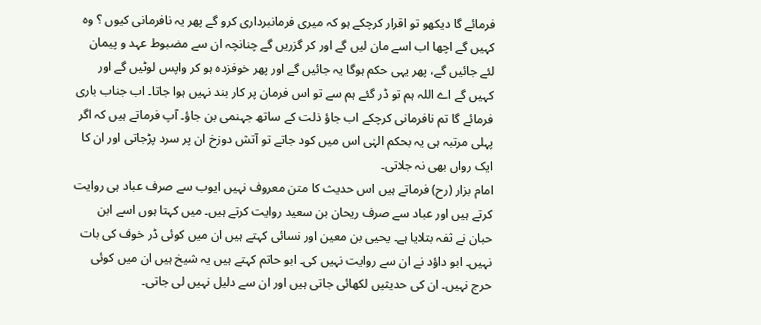فرمائے گا دیکھو تو اقرار کرچکے ہو کہ میری فرمانبرداری کرو گے پھر یہ نافرمانی کیوں ؟ وہ کہیں گے اچھا اب اسے مان لیں گے اور کر گزریں گے چنانچہ ان سے مضبوط عہد و پیمان لئے جائیں گے، پھر یہی حکم ہوگا یہ جائیں گے اور پھر خوفزدہ ہو کر واپس لوٹیں گے اور کہیں گے اے اللہ ہم تو ڈر گئے ہم سے تو اس فرمان پر کار بند نہیں ہوا جاتا۔ اب جناب باری فرمائے گا تم نافرمانی کرچکے اب جاؤ ذلت کے ساتھ جہنمی بن جاؤ۔ آپ فرماتے ہیں کہ اگر پہلی مرتبہ ہی یہ بحکم الہٰی اس میں کود جاتے تو آتش دوزخ ان پر سرد پڑجاتی اور ان کا ایک رواں بھی نہ جلاتی۔
امام بزار (رح) فرماتے ہیں اس حدیث کا متن معروف نہیں ایوب سے صرف عباد ہی روایت کرتے ہیں اور عباد سے صرف ریحان بن سعید روایت کرتے ہیں۔ میں کہتا ہوں اسے ابن حبان نے ثفہ بتلایا ہے۔ یحیی بن معین اور نسائی کہتے ہیں ان میں کوئی ڈر خوف کی بات نہیں۔ ابو داؤد نے ان سے روایت نہیں کی۔ ابو حاتم کہتے ہیں یہ شیخ ہیں ان میں کوئی حرج نہیں۔ ان کی حدیثیں لکھائی جاتی ہیں اور ان سے دلیل نہیں لی جاتی۔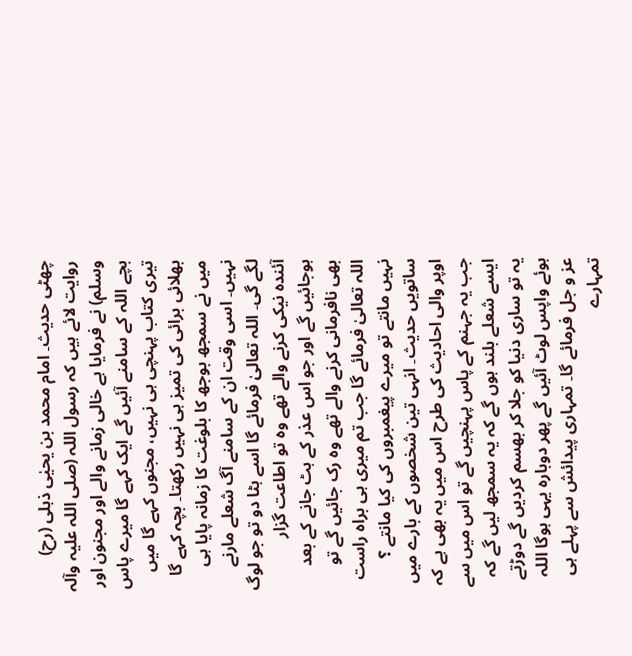چھٹی حدیث۔ امام محمد بن یحیٰی ذہلی (رح) روایت لائے ہیں کہ رسول اللہ (صلی اللہ علیہ وآلہ وسلم) نے فرمایا ہے خالی زمانے والے اور مجنون اور بچے اللہ کے سامنے آئیں گے ایک کہے گا میرے پاس تیری کتاب پہنچی ہی نہیں، مجنوں کہے گا میں بھلائی برائی کی تمیز ہی نہیں رکھتا۔ بچہ کہے گا میں نے سمجھ بوجھ کا بلوغت کا زمانہ پایا ہی نہیں۔ اسی وقت ان کے سامنے آگ شعلے مارنے لگے گی۔ اللہ تعالیٰ فرمائے گا اسے ہٹا دو تو جو لوگ آئندہ نیکی کرنے والے تھے وہ تو اطاعت گزار ہوجائیں گے اور جو اس عذر کے ہٹ جانے کے بعد بھی نافرمانی کرنے والے تھے وہ رک جائیں گے تو اللہ تعالیٰ فرمائے گا جب تم میری ہی براہ راست نہیں مانتے تو میرے پیغمبروں کی کیا مانتے ؟
ساتویں حدیث۔ انہی تین شخصوں کے بارے میں اوپر والی احادیث کی طرح اس میں یہ بھی ہے کہ جب یہ جہنم کے پاس پہنچیں گے تو اس میں سے ایسے شعلے بلند ہوں گے کہ یہ سمجھ لیں گے کہ یہ تو ساری دنیا کو جلا کر بھسم کردیں گے دوڑتے ہوئے واپس لوٹ آئیں گے پھر دوبارہ یہی ہوگا اللہ عز و جل فرمائے گا۔ تمہاری پیدائش سے پہلے ہی تمہارے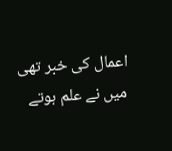اعمال کی خبر تھی میں نے علم ہوتے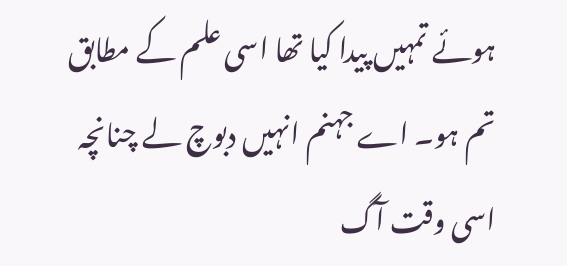ہوئے تمہیں پیدا کیا تھا اسی علم کے مطابق تم ہو۔ اے جہنم انہیں دبوچ لے چنانچہ اسی وقت آگ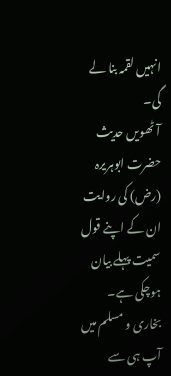انہیں لقمہ بنا لے گی۔
آٹھویں حدیث حضرت ابوہریرہ (رض) کی روایت ان کے اپنے قول سمیت پہلے بیان ہوچکی ہے۔ بخاری و مسلم میں آپ ہی سے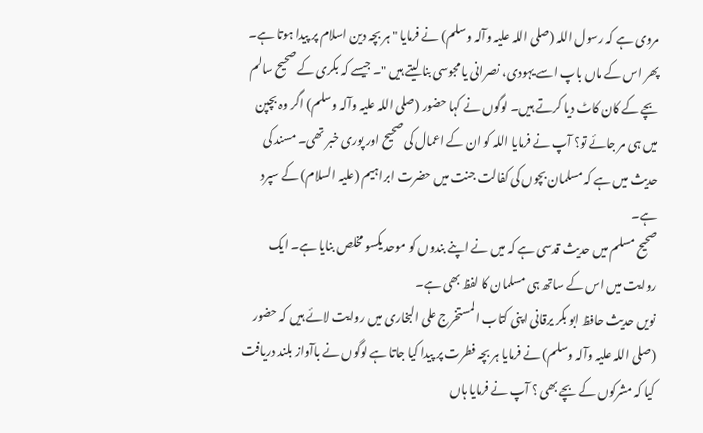مروی ہے کہ رسول اللہ (صلی اللہ علیہ وآلہ وسلم) نے فرمایا " ہر بچہ دین اسلام پر پیدا ہوتا ہے۔ پھر اس کے ماں باپ اسے یہودی، نصرانی یا مجوسی بنا لیتے ہیں "۔ جیسے کہ بکری کے صحیح سالم بچے کے کان کاٹ دیا کرتے ہیں۔ لوگوں نے کہا حضور (صلی اللہ علیہ وآلہ وسلم) اگر وہ بچپن میں ہی مر جائے تو؟ آپ نے فرمایا اللہ کو ان کے اعمال کی صحیح اور پوری خبر تھی۔ مسند کی حدیث میں ہے کہ مسلمان بچوں کی کفالت جنت میں حضرت ابراہیم (علیہ السلام) کے سپرد ہے۔
صحیح مسلم میں حدیث قدسی ہے کہ میں نے اپنے بندوں کو موحد یکسو مخلص بنایا ہے۔ ایک روایت میں اس کے ساتھ ہی مسلمان کا لفظ بھی ہے۔
نویں حدیث حافظ ابو بکر یرقانی اپنی کتاب المستخرج علی البخاری میں روایت لائے ہیں کہ حضور (صلی اللہ علیہ وآلہ وسلم) نے فرمایا ہر بچہ فطرت پر پیدا کیا جاتا ہے لوگوں نے باآواز بلند دریافت کیا کہ مشرکوں کے بچے بھی ؟ آپ نے فرمایا ہاں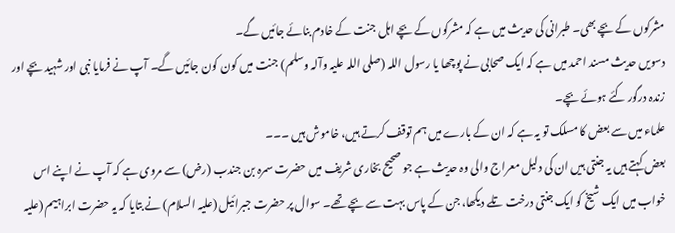مشرکوں کے بچے بھی۔ طبرانی کی حدیث میں ہے کہ مشرکوں کے بچے اہل جنت کے خادم بنائے جائیں گے۔
دسویں حدیث مسند احمد میں ہے کہ ایک صحابی نے پوچھا یا رسول اللہ (صلی اللہ علیہ وآلہ وسلم) جنت میں کون کون جائیں گے۔ آپ نے فرمایا نبی اور شہید بچے اور زندہ درگور کئے ہوئے بچے۔
علماء میں سے بعض کا مسلک تو یہ ہے کہ ان کے بارے میں ہم توقف کرتے ہیں، خاموش ہیں ۔۔۔
بعض کہتے ہیں یہ جنتی ہیں ان کی دلیل معراج والی وہ حدیث ہے جو صحیح بخاری شریف میں حضرت سمرہ بن جندب (رض) سے مروی ہے کہ آپ نے اپنے اس خواب میں ایک شیخ کو ایک جنتی درخت تلے دیکھا، جن کے پاس بہت سے بچے تھے۔ سوال پر حضرت جبرائیل (علیہ السلام) نے بتایا کہ یہ حضرت ابراہیم (علیہ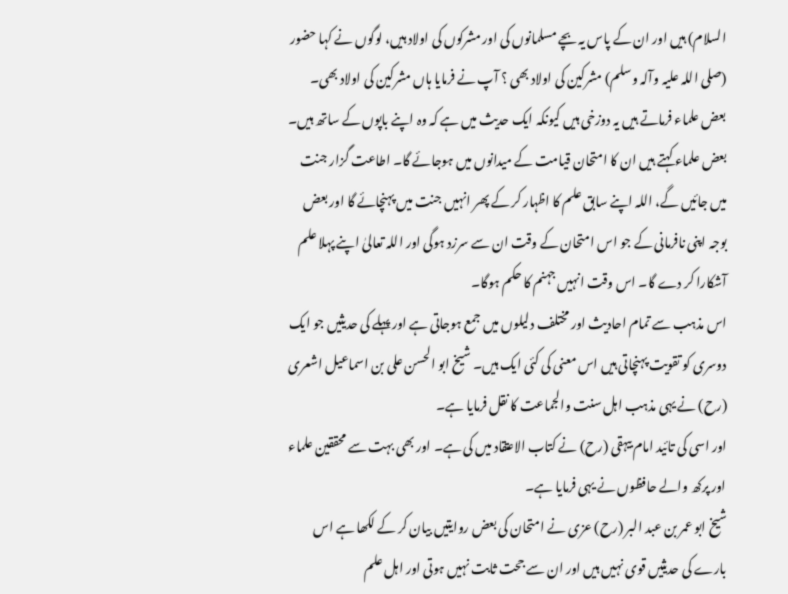السلام) ہیں اور ان کے پاس یہ بچے مسلمانوں کی اور مشرکوں کی اولاد ہیں، لوگوں نے کہا حضور (صلی اللہ علیہ وآلہ وسلم) مشرکین کی اولاد بھی ؟ آپ نے فرمایا ہاں مشرکین کی اولاد بھی۔
بعض علماء فرماتے ہیں یہ دوزخی ہیں کیونکہ ایک حدیث میں ہے کہ وہ اپنے باپوں کے ساتھ ہیں۔ بعض علماء کہتے ہیں ان کا امتحان قیامت کے میدانوں میں ہوجائے گا۔ اطاعت گزار جنت میں جائیں گے، اللہ اپنے سابق علم کا اظہار کر کے پھر انہیں جنت میں پہنچائے گا اور بعض بوجہ اپنی نافرمانی کے جو اس امتحان کے وقت ان سے سرزد ہوگی اور اللہ تعالیٰ اپنے پہلا علم آشکارا کر دے گا۔ اس وقت انہیں جہنم کا حکم ہوگا۔
اس مذہب سے تمام احادیث اور مختلف دلیلوں میں جمع ہوجاتی ہے اور پہلے کی حدیثیں جو ایک دوسری کو تقویت پہنچاتی ہیں اس معنی کی کئی ایک ہیں۔ شیخ ابو الحسن علی بن اسماعیل اشعری (رح) نے یہی مذہب اہل سنت والجماعت کا نقل فرمایا ہے۔
اور اسی کی تائید امام بیہقی (رح) نے کتاب الاعتقاد میں کی ہے۔ اور بھی بہت سے محققین علماء اور پرکھ والے حافظوں نے یہی فرمایا ہے۔
شیخ ابو عمر بن عبد البر (رح) عزی نے امتحان کی بعض روایتیں بیان کر کے لکھا ہے اس بارے کی حدیثیں قوی نہیں ہیں اور ان سے جحت ثابت نہیں ہوتی اور اہل علم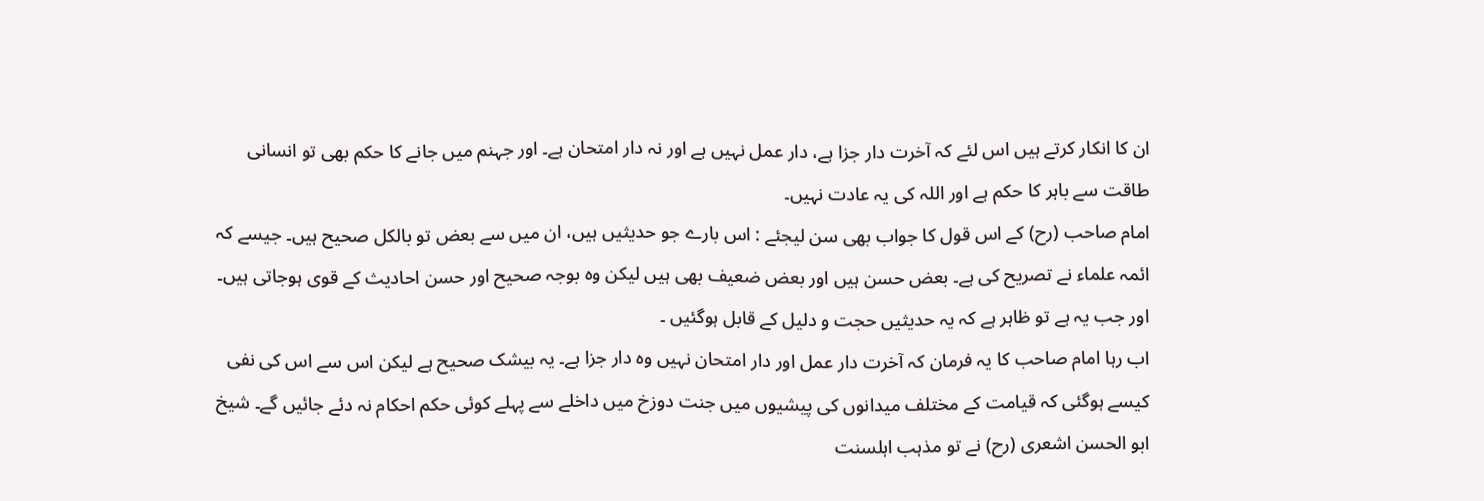ان کا انکار کرتے ہیں اس لئے کہ آخرت دار جزا ہے، دار عمل نہیں ہے اور نہ دار امتحان ہے۔ اور جہنم میں جانے کا حکم بھی تو انسانی طاقت سے باہر کا حکم ہے اور اللہ کی یہ عادت نہیں۔
امام صاحب (رح) کے اس قول کا جواب بھی سن لیجئے : اس بارے جو حدیثیں ہیں، ان میں سے بعض تو بالکل صحیح ہیں۔ جیسے کہ ائمہ علماء نے تصریح کی ہے۔ بعض حسن ہیں اور بعض ضعیف بھی ہیں لیکن وہ بوجہ صحیح اور حسن احادیث کے قوی ہوجاتی ہیں۔ اور جب یہ ہے تو ظاہر ہے کہ یہ حدیثیں حجت و دلیل کے قابل ہوگئیں ۔
اب رہا امام صاحب کا یہ فرمان کہ آخرت دار عمل اور دار امتحان نہیں وہ دار جزا ہے۔ یہ بیشک صحیح ہے لیکن اس سے اس کی نفی کیسے ہوگئی کہ قیامت کے مختلف میدانوں کی پیشیوں میں جنت دوزخ میں داخلے سے پہلے کوئی حکم احکام نہ دئے جائیں گے۔ شیخ ابو الحسن اشعری (رح) نے تو مذہب اہلسنت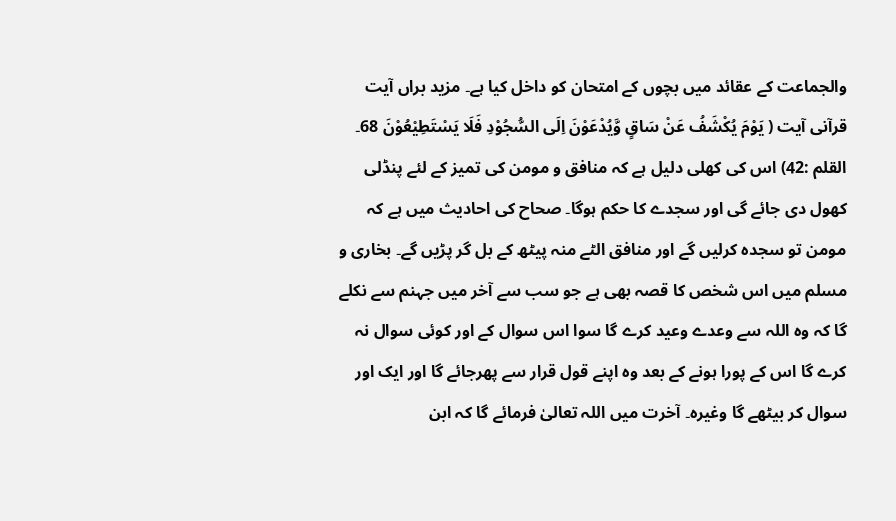والجماعت کے عقائد میں بچوں کے امتحان کو داخل کیا ہے۔ مزید براں آیت قرآنی آیت ( يَوْمَ يُكْشَفُ عَنْ سَاقٍ وَّيُدْعَوْنَ اِلَى السُّجُوْدِ فَلَا يَسْتَطِيْعُوْنَ 68۔ القلم :42) اس کی کھلی دلیل ہے کہ منافق و مومن کی تمیز کے لئے پنڈلی کھول دی جائے گی اور سجدے کا حکم ہوگا۔ صحاح کی احادیث میں ہے کہ مومن تو سجدہ کرلیں گے اور منافق الٹے منہ پیٹھ کے بل گر پڑیں گے۔ بخاری و مسلم میں اس شخص کا قصہ بھی ہے جو سب سے آخر میں جہنم سے نکلے گا کہ وہ اللہ سے وعدے وعید کرے گا سوا اس سوال کے اور کوئی سوال نہ کرے گا اس کے پورا ہونے کے بعد وہ اپنے قول قرار سے پھرجائے گا اور ایک اور سوال کر بیٹھے گا وغیرہ۔ آخرت میں اللہ تعالیٰ فرمائے گا کہ ابن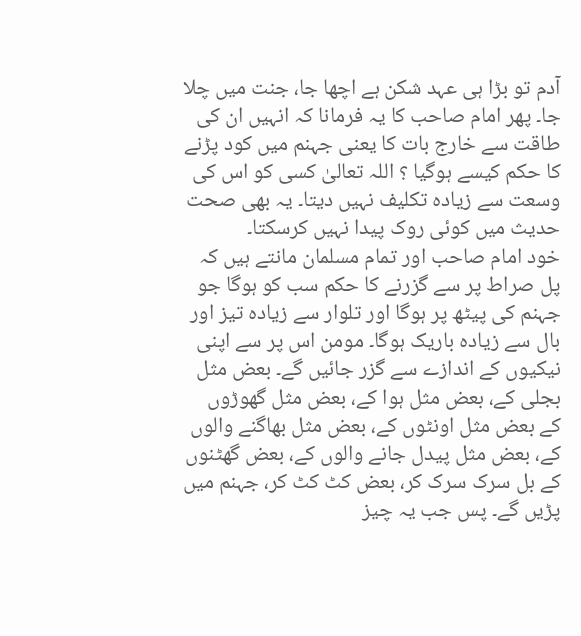آدم تو بڑا ہی عہد شکن ہے اچھا جا، جنت میں چلا جا۔ پھر امام صاحب کا یہ فرمانا کہ انہیں ان کی طاقت سے خارج بات کا یعنی جہنم میں کود پڑنے کا حکم کیسے ہوگیا ؟ اللہ تعالیٰ کسی کو اس کی وسعت سے زیادہ تکلیف نہیں دیتا۔ یہ بھی صحت حدیث میں کوئی روک پیدا نہیں کرسکتا۔
خود امام صاحب اور تمام مسلمان مانتے ہیں کہ پل صراط پر سے گزرنے کا حکم سب کو ہوگا جو جہنم کی پیٹھ پر ہوگا اور تلوار سے زیادہ تیز اور بال سے زیادہ باریک ہوگا۔ مومن اس پر سے اپنی نیکیوں کے اندازے سے گزر جائیں گے۔ بعض مثل بجلی کے، بعض مثل ہوا کے، بعض مثل گھوڑوں کے بعض مثل اونٹوں کے، بعض مثل بھاگنے والوں کے، بعض مثل پیدل جانے والوں کے، بعض گھٹنوں کے بل سرک سرک کر، بعض کٹ کٹ کر، جہنم میں پڑیں گے۔ پس جب یہ چیز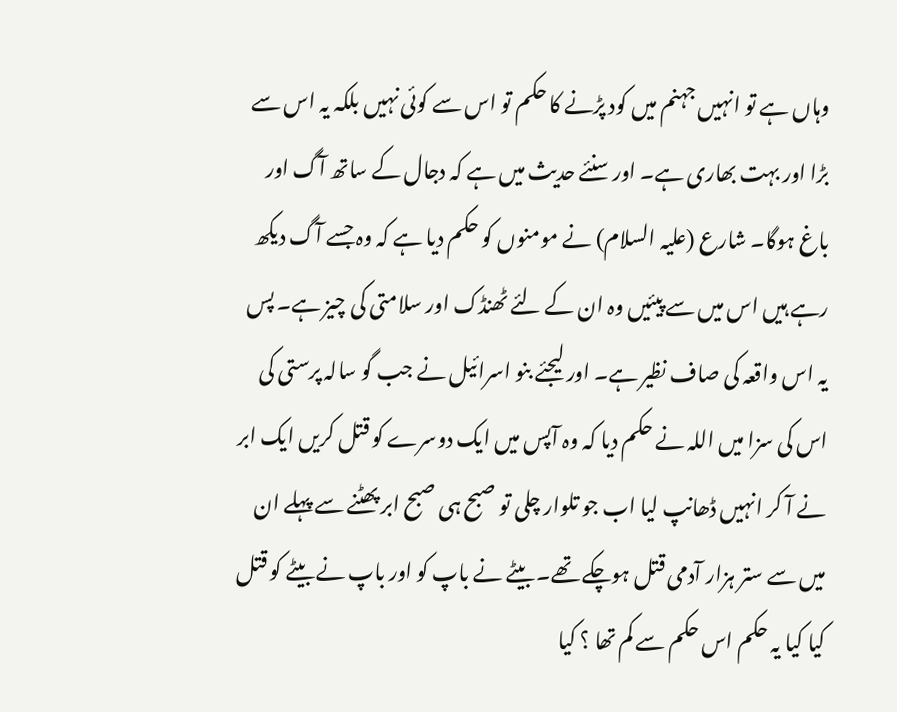وہاں ہے تو انہیں جہنم میں کود پڑنے کا حکم تو اس سے کوئی نہیں بلکہ یہ اس سے بڑا اور بہت بھاری ہے۔ اور سنئے حدیث میں ہے کہ دجال کے ساتھ آگ اور باغ ہوگا۔ شارع (علیہ السلام) نے مومنوں کو حکم دیا ہے کہ وہ جسے آگ دیکھ رہے ہیں اس میں سے پیئیں وہ ان کے لئے ٹھنڈک اور سلامتی کی چیز ہے۔ پس یہ اس واقعہ کی صاف نظیر ہے۔ اور لیجئے بنو اسرائیل نے جب گو سالہ پرستی کی اس کی سزا میں اللہ نے حکم دیا کہ وہ آپس میں ایک دوسرے کو قتل کریں ایک ابر نے آ کر انہیں ڈھانپ لیا اب جو تلوار چلی تو صبح ہی صبح ابر پھٹنے سے پہلے ان میں سے ستر ہزار آدمی قتل ہوچکے تھے۔ بیٹے نے باپ کو اور باپ نے بیٹے کو قتل کیا کیا یہ حکم اس حکم سے کم تھا ؟ کیا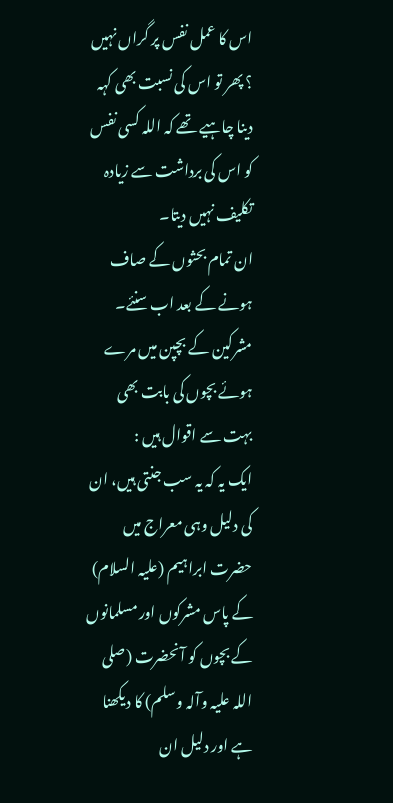اس کا عمل نفس پر گراں نہیں ؟ پھر تو اس کی نسبت بھی کہہ دینا چاہیے تھے کہ اللہ کسی نفس کو اس کی برداشت سے زیادہ تکلیف نہیں دیتا۔
ان تمام بحثوں کے صاف ہونے کے بعد اب سنئے۔ مشرکین کے بچپن میں مرے ہوئے بچوں کی بابت بھی بہت سے اقوال ہیں :
ایک یہ کہ یہ سب جنتی ہیں، ان کی دلیل وہی معراج میں حضرت ابراہیم (علیہ السلام) کے پاس مشرکوں اور مسلمانوں کے بچوں کو آنحضرت (صلی اللہ علیہ وآلہ وسلم) کا دیکھنا ہے اور دلیل ان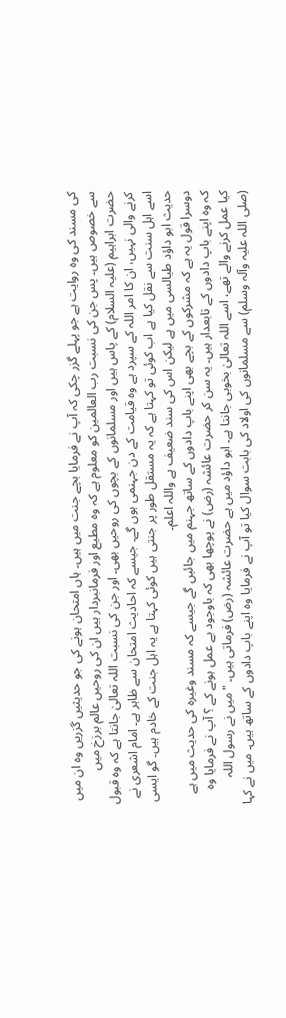کی مسند کی وہ روایت ہے جو پہلے گزر چکی کہ آپ نے فرمایا بچے جنت میں ہیں۔ ہاں امتحان ہونے کی جو حدیثیں گزریں وہ ان میں سے خصوص ہیں۔ پس جن کی نسبت رب العالمین کو معلوم ہے کہ وہ مطیع اور فرمانبردار ہیں ان کی روحیں عالم برزخ میں حضرت ابراہیم (علیہ السلام) کے پاس ہیں اور مسلمانوں کے بچوں کی روحیں بھی۔ اور جن کی نسبت اللہ تعالیٰ جانتا ہے کہ وہ قبول کرنے والی نہیں، ان کا امر اللہ کے سپرد ہے وہ قیامت کے دن جہنمی ہوں گے۔ جیسے کہ احادیث امتحان سے ظاہر ہے۔ امام اشعری نے اسے اہل سنت سے نقل کیا ہے اب کوئی تو کہتا ہے کہ یہ مستقل طور پر جنتی ہیں کوئی کہتا ہے یہ اہل جنت کے خادم ہیں۔ گو ایسی حدیث ابو داؤد طیالسی میں ہے لیکن اس کی سند ضعیف ہے واللہ اعلم۔
دوسرا قول یہ ہے کہ مشرکوں کے بچے بھی اپنے باپ دادوں کے ساتھ جہنم میں جائیں گے جیسے کہ مسند وغیرہ کی حدیث میں ہے کہ وہ اپنے باپ دادوں کے تابعدار ہیں۔ یہ سن کر حضرت عائشہ (رض) نے پوچھا بھی کہ باوجود بے عمل ہونے کے ؟ آپ نے فرمایا وہ کیا عمل کرنے والے تھے، اسے اللہ تعالیٰ بخوبی جانتا ہے۔ ابو داؤد میں ہے حضرت عائشہ (رض) فرماتی ہیں۔ " میں نے رسول اللہ (صلی اللہ علیہ وآلہ وسلم) سے مسلمانوں کی اولاد کی بابت سوال کیا تو آپ نے فرمایا وہ اپنے باپ دادوں کے ساتھ ہیں۔ میں نے کہا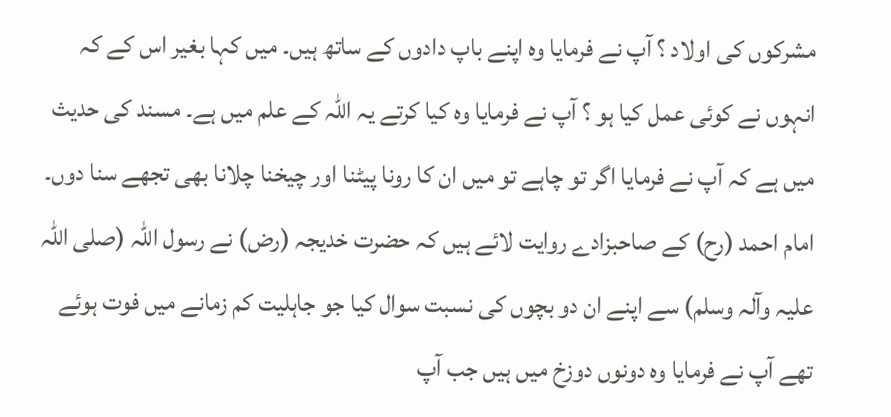مشرکوں کی اولاد ؟ آپ نے فرمایا وہ اپنے باپ دادوں کے ساتھ ہیں۔ میں کہا بغیر اس کے کہ انہوں نے کوئی عمل کیا ہو ؟ آپ نے فرمایا وہ کیا کرتے یہ اللہ کے علم میں ہے۔ مسند کی حدیث میں ہے کہ آپ نے فرمایا اگر تو چاہے تو میں ان کا رونا پیٹنا اور چیخنا چلانا بھی تجھے سنا دوں۔ امام احمد (رح) کے صاحبزادے روایت لائے ہیں کہ حضرت خدیجہ (رض) نے رسول اللہ (صلی اللہ علیہ وآلہ وسلم) سے اپنے ان دو بچوں کی نسبت سوال کیا جو جاہلیت کم زمانے میں فوت ہوئے تھے آپ نے فرمایا وہ دونوں دوزخ میں ہیں جب آپ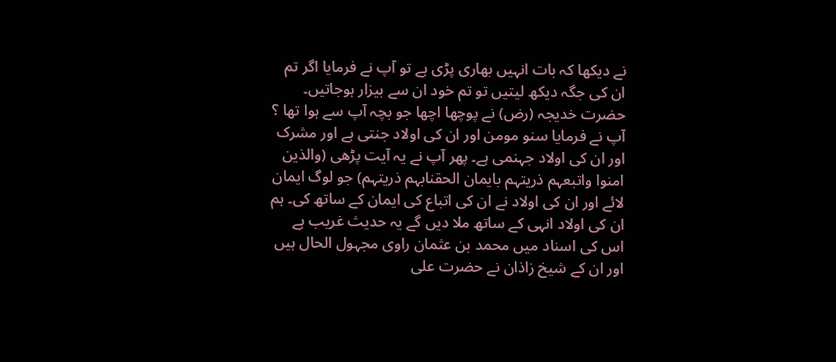نے دیکھا کہ بات انہیں بھاری پڑی ہے تو آپ نے فرمایا اگر تم ان کی جگہ دیکھ لیتیں تو تم خود ان سے بیزار ہوجاتیں۔ حضرت خدیجہ (رض) نے پوچھا اچھا جو بچہ آپ سے ہوا تھا ؟ آپ نے فرمایا سنو مومن اور ان کی اولاد جنتی ہے اور مشرک اور ان کی اولاد جہنمی ہے۔ پھر آپ نے یہ آیت پڑھی (والذین امنوا واتبعہم ذریتہم بایمان الحقنابہم ذریتہم) جو لوگ ایمان لائے اور ان کی اولاد نے ان کی اتباع کی ایمان کے ساتھ کی۔ ہم ان کی اولاد انہی کے ساتھ ملا دیں گے یہ حدیث غریب ہے اس کی اسناد میں محمد بن عثمان راوی مجہول الحال ہیں اور ان کے شیخ زاذان نے حضرت علی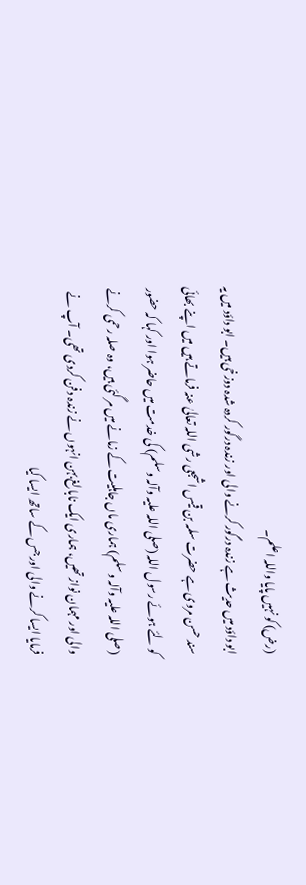(رض) کو نہیں پایا واللہ اعلم۔
ابو داؤد میں حدیث ہے زندہ درگور کرنے والی اور زندہ درگور کردہ شدہ دوزخی ہیں۔ ابو داؤد میں یہ سند حسن مروی ہے حضرت سلمہ بن قیس اشجعی رشی اللہ تعالیٰ عنہ فرماتے ہیں میں اپنے بھائی کو لئے ہوئے رسول اللہ (صلی اللہ علیہ وآلہ وسلم) کی خدمت میں حاضر ہوا اور کہا کہ حضور (صلی اللہ علیہ وآلہ وسلم) ہماری ماں جاہلیت کے زمانے میں مر گئی ہیں، وہ صلہ رحمی کرنے والی اور مہمان نواز تھیں، ہماری ایک نابالغ بہن انہوں نے زندہ دفن کردی تھی۔ آپ نے فرمایا ایسا کرنے والی اور جس کے ساتھ ایسا کیا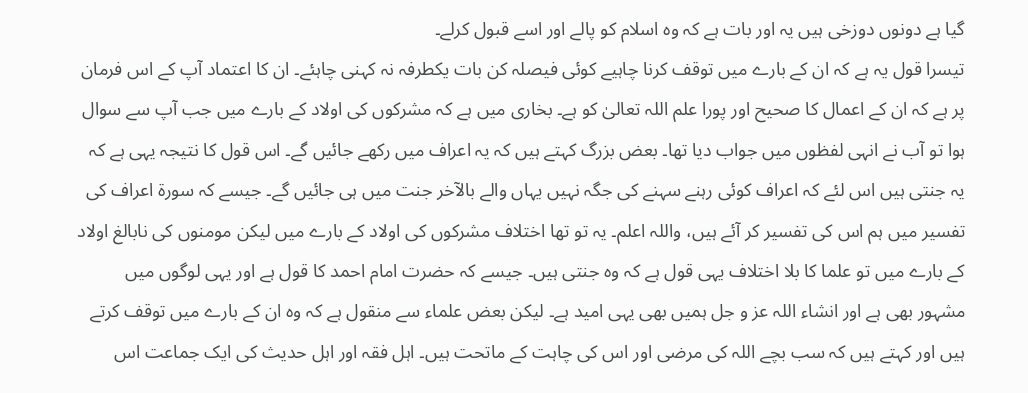گیا ہے دونوں دوزخی ہیں یہ اور بات ہے کہ وہ اسلام کو پالے اور اسے قبول کرلے۔
تیسرا قول یہ ہے کہ ان کے بارے میں توقف کرنا چاہیے کوئی فیصلہ کن بات یکطرفہ نہ کہنی چاہئے۔ ان کا اعتماد آپ کے اس فرمان پر ہے کہ ان کے اعمال کا صحیح اور پورا علم اللہ تعالیٰ کو ہے۔ بخاری میں ہے کہ مشرکوں کی اولاد کے بارے میں جب آپ سے سوال ہوا تو آب نے انہی لفظوں میں جواب دیا تھا۔ بعض بزرگ کہتے ہیں کہ یہ اعراف میں رکھے جائیں گے۔ اس قول کا نتیجہ یہی ہے کہ یہ جنتی ہیں اس لئے کہ اعراف کوئی رہنے سہنے کی جگہ نہیں یہاں والے بالآخر جنت میں ہی جائیں گے۔ جیسے کہ سورۃ اعراف کی تفسیر میں ہم اس کی تفسیر کر آئے ہیں، واللہ اعلم۔ یہ تو تھا اختلاف مشرکوں کی اولاد کے بارے میں لیکن مومنوں کی نابالغ اولاد کے بارے میں تو علما کا بلا اختلاف یہی قول ہے کہ وہ جنتی ہیں۔ جیسے کہ حضرت امام احمد کا قول ہے اور یہی لوگوں میں مشہور بھی ہے اور انشاء اللہ عز و جل ہمیں بھی یہی امید ہے۔ لیکن بعض علماء سے منقول ہے کہ وہ ان کے بارے میں توقف کرتے ہیں اور کہتے ہیں کہ سب بچے اللہ کی مرضی اور اس کی چاہت کے ماتحت ہیں۔ اہل فقہ اور اہل حدیث کی ایک جماعت اس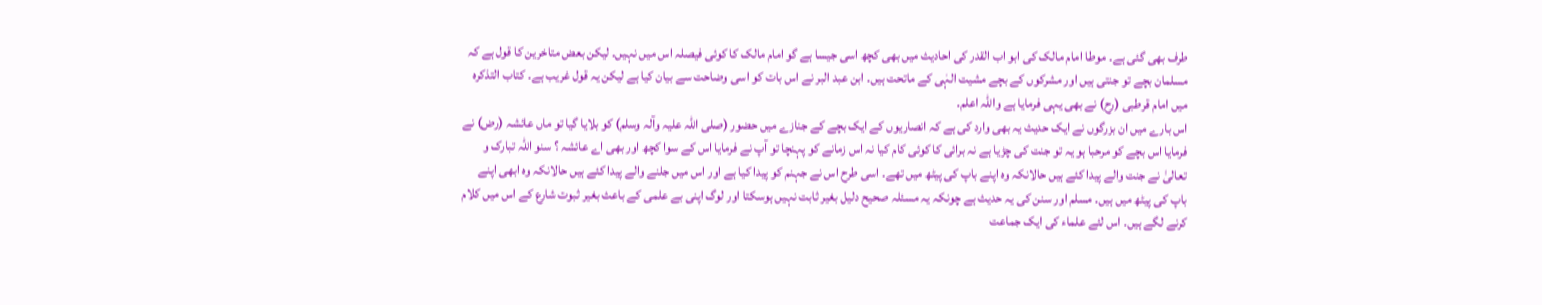طرف بھی گئی ہے۔ موطا امام مالک کی ابو اب القدر کی احادیث میں بھی کچھ اسی جیسا ہے گو امام مالک کا کوئی فیصلہ اس میں نہیں۔ لیکن بعض متاخرین کا قول ہے کہ مسلمان بچے تو جنتی ہیں اور مشرکوں کے بچے مشیت الہٰی کے ماتحت ہیں۔ ابن عبد البر نے اس بات کو اسی وضاحت سے بیان کیا ہے لیکن یہ قول غریب ہے۔ کتاب التذکرہ میں امام قرطبی (رح) نے بھی یہی فرمایا ہے واللہ اعلم۔
اس بارے میں ان بزرگوں نے ایک حدیث یہ بھی وارد کی ہے کہ انصاریوں کے ایک بچے کے جنازے میں حضور (صلی اللہ علیہ وآلہ وسلم) کو بلایا گیا تو ماں عائشہ (رض) نے فرمایا اس بچے کو مرحبا ہو یہ تو جنت کی چڑیا ہے نہ برائی کا کوئی کام کیا نہ اس زمانے کو پہنچا تو آپ نے فرمایا اس کے سوا کچھ اور بھی اے عائشہ ؟ سنو اللہ تبارک و تعالیٰ نے جنت والے پیدا کئے ہیں حالانکہ وہ اپنے باپ کی پیٹھ میں تھے۔ اسی طرح اس نے جہنم کو پیدا کیا ہے اور اس میں جلنے والے پیدا کئے ہیں حالانکہ وہ ابھی اپنے باپ کی پیٹھ میں ہیں۔ مسلم اور سنن کی یہ حدیث ہے چونکہ یہ مسئلہ صحیح دلیل بغیر ثابت نہیں ہوسکتا اور لوگ اپنی بے علمی کے باعث بغیر ثبوت شارع کے اس میں کلام کرنے لگے ہیں۔ اس لئے علماء کی ایک جماعت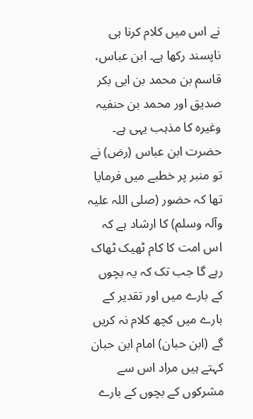نے اس میں کلام کرنا ہی ناپسند رکھا ہے۔ ابن عباس، قاسم بن محمد بن ابی بکر صدیق اور محمد بن حنفیہ وغیرہ کا مذہب یہی ہے۔ حضرت ابن عباس (رض) نے تو منبر پر خطبے میں فرمایا تھا کہ حضور (صلی اللہ علیہ وآلہ وسلم) کا ارشاد ہے کہ اس امت کا کام ٹھیک ٹھاک رہے گا جب تک کہ یہ بچوں کے بارے میں اور تقدیر کے بارے میں کچھ کلام نہ کریں گے (ابن حبان) امام ابن حبان کہتے ہیں مراد اس سے مشرکوں کے بچوں کے بارے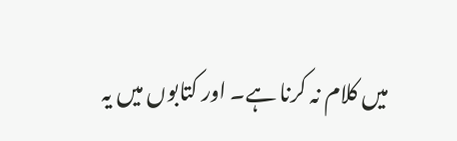میں کلام نہ کرنا ہے۔ اور کتابوں میں یہ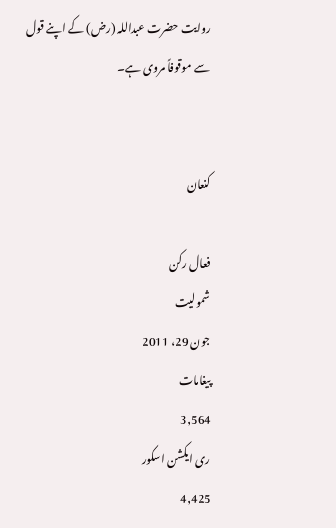روایت حضرت عبداللہ (رض) کے اپنے قول سے موقوفاً مروی ہے۔


کنعان

فعال رکن
شمولیت
جون 29، 2011
پیغامات
3,564
ری ایکشن اسکور
4,425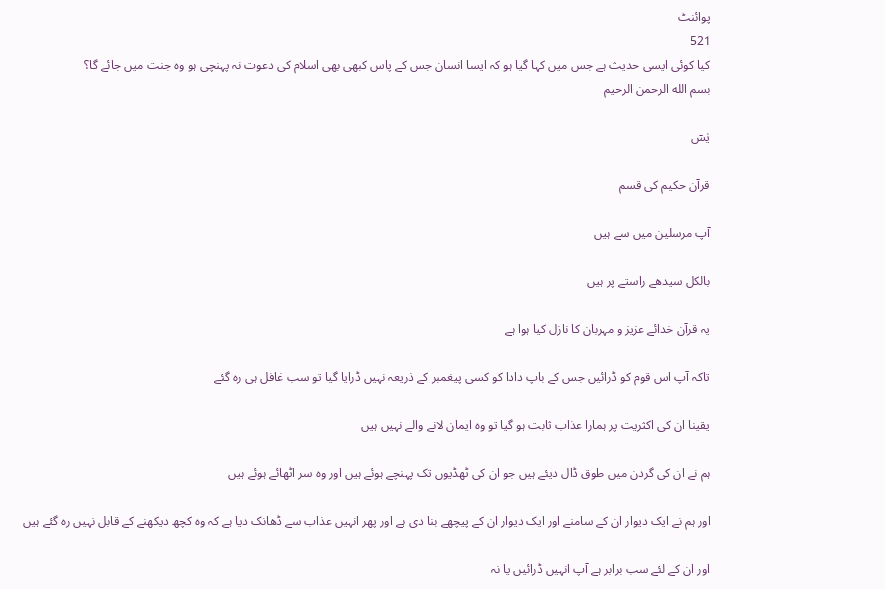پوائنٹ
521
کیا کوئی ایسی حدیث ہے جس میں کہا گیا ہو کہ ایسا انسان جس کے پاس کبھی بھی اسلام کی دعوت نہ پہنچی ہو وہ جنت میں جائے گا؟
بسم الله الرحمن الرحيم

یٰسۤ

قرآن حکیم کی قسم

آپ مرسلین میں سے ہیں

بالکل سیدھے راستے پر ہیں

یہ قرآن خدائے عزیز و مہربان کا نازل کیا ہوا ہے

تاکہ آپ اس قوم کو ڈرائیں جس کے باپ دادا کو کسی پیغمبر کے ذریعہ نہیں ڈرایا گیا تو سب غافل ہی رہ گئے

یقینا ان کی اکثریت پر ہمارا عذاب ثابت ہو گیا تو وہ ایمان لانے والے نہیں ہیں

ہم نے ان کی گردن میں طوق ڈال دیئے ہیں جو ان کی ٹھڈیوں تک پہنچے ہوئے ہیں اور وہ سر اٹھائے ہوئے ہیں

اور ہم نے ایک دیوار ان کے سامنے اور ایک دیوار ان کے پیچھے بنا دی ہے اور پھر انہیں عذاب سے ڈھانک دیا ہے کہ وہ کچھ دیکھنے کے قابل نہیں رہ گئے ہیں

اور ان کے لئے سب برابر ہے آپ انہیں ڈرائیں یا نہ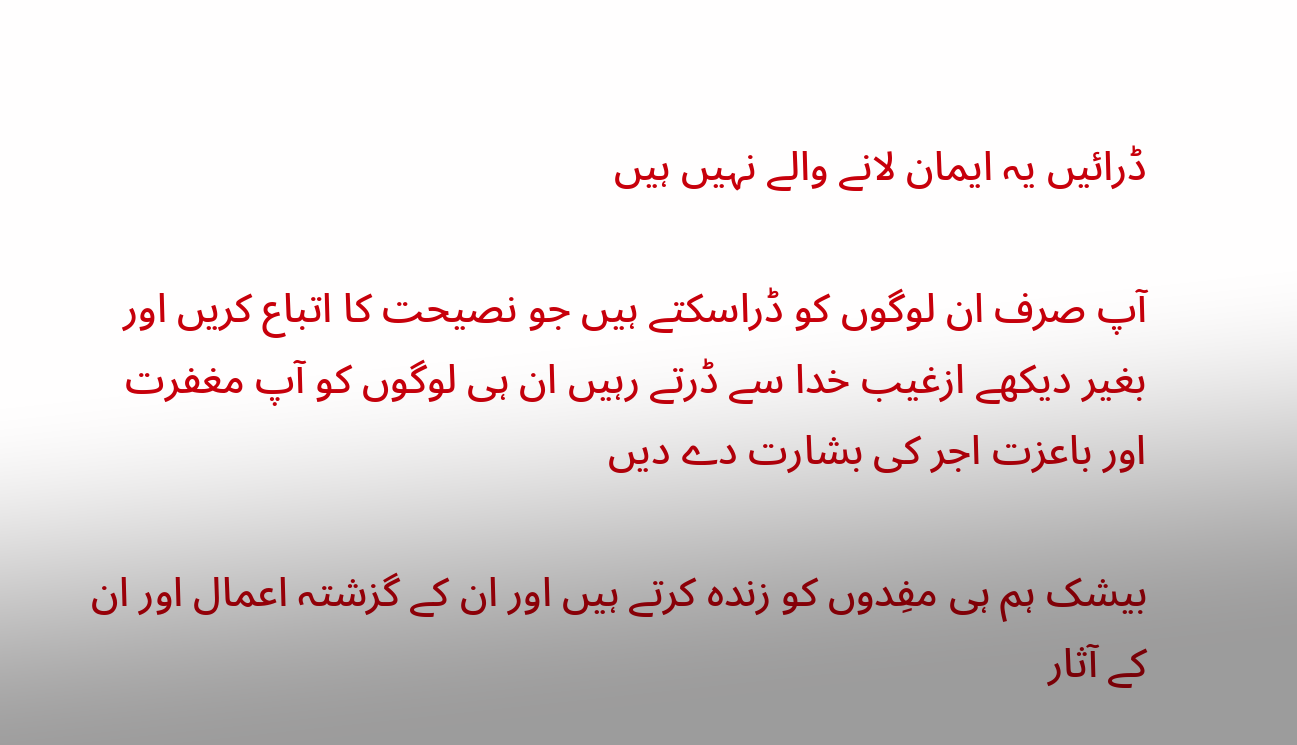ڈرائیں یہ ایمان لانے والے نہیں ہیں

آپ صرف ان لوگوں کو ڈراسکتے ہیں جو نصیحت کا اتباع کریں اور بغیر دیکھے ازغیب خدا سے ڈرتے رہیں ان ہی لوگوں کو آپ مغفرت اور باعزت اجر کی بشارت دے دیں

بیشک ہم ہی مفِدوں کو زندہ کرتے ہیں اور ان کے گزشتہ اعمال اور ان کے آثار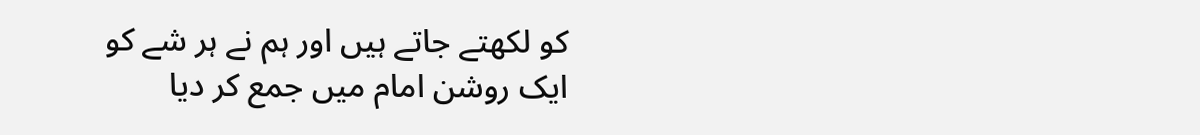کو لکھتے جاتے ہیں اور ہم نے ہر شے کو ایک روشن امام میں جمع کر دیا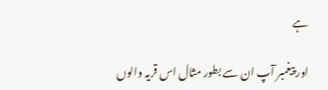ہے

اور پیغمبر آپ ان سے بطور مثال اس قریہ والوں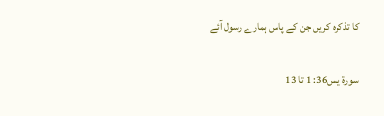کا تذکرہ کریں جن کے پاس ہمارے رسول آئے

سورة يس36: 1 تا 13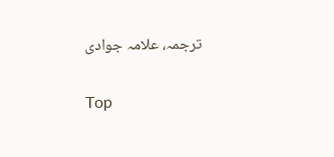ترجمہ، علامہ جوادی

Top